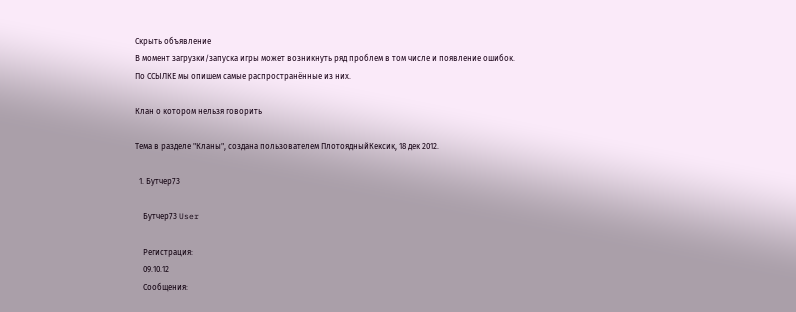Скрыть объявление
В момент загрузки/запуска игры может возникнуть ряд проблем в том числе и появление ошибок.
По ССЫЛКЕ мы опишем самые распространённые из них.

Клан о котором нельзя говорить

Тема в разделе "Кланы", создана пользователем ПлотоядныйКексик, 18 дек 2012.

  1. Бутчер73

    Бутчер73 User

    Регистрация:
    09.10.12
    Сообщения: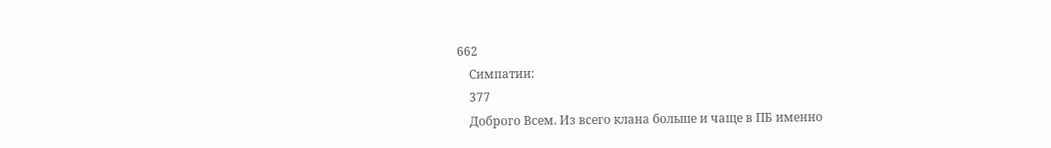662
    Симпатии:
    377
    Доброго Всем. Из всего клана больше и чаще в ПБ именно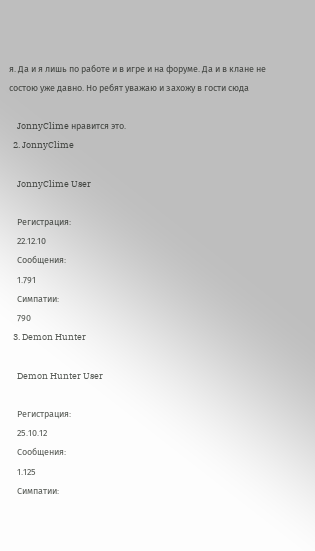я. Да и я лишь по работе и в игре и на форуме. Да и в клане не состою уже давно. Но ребят уважаю и захожу в гости сюда

    JonnyClime нравится это.
  2. JonnyClime

    JonnyClime User

    Регистрация:
    22.12.10
    Сообщения:
    1.791
    Симпатии:
    790
  3. Demon Hunter

    Demon Hunter User

    Регистрация:
    25.10.12
    Сообщения:
    1.125
    Симпатии: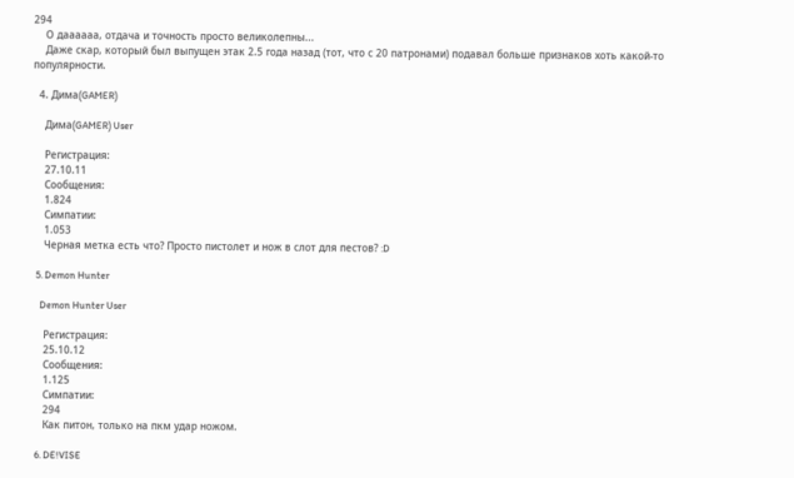294
    О даааааа, отдача и точность просто великолепны...
    Даже скар, который был выпущен этак 2.5 года назад (тот, что с 20 патронами) подавал больше признаков хоть какой-то популярности.

  4. Дима(GAMER)

    Дима(GAMER) User

    Регистрация:
    27.10.11
    Сообщения:
    1.824
    Симпатии:
    1.053
    Черная метка есть что? Просто пистолет и нож в слот для пестов? :D

  5. Demon Hunter

    Demon Hunter User

    Регистрация:
    25.10.12
    Сообщения:
    1.125
    Симпатии:
    294
    Как питон, только на пкм удар ножом.

  6. DE!VISE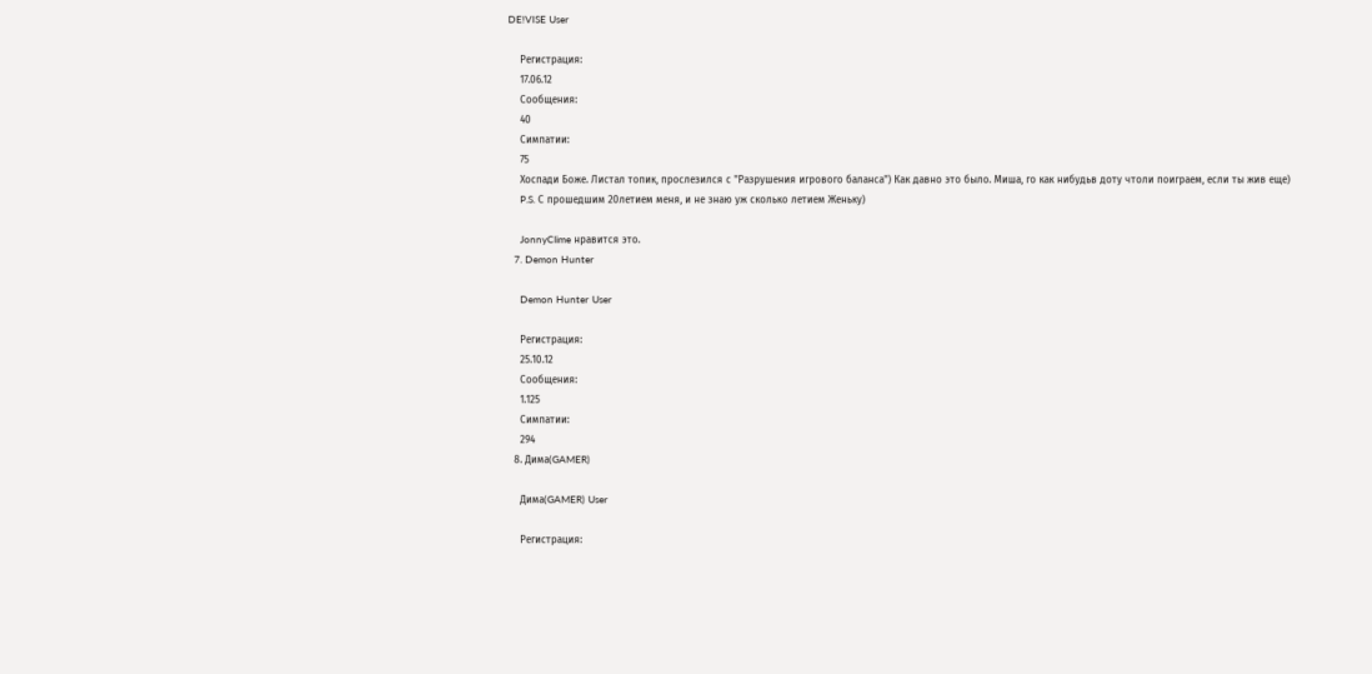DE!VISE User

    Регистрация:
    17.06.12
    Сообщения:
    40
    Симпатии:
    75
    Хоспади Боже. Листал топик, прослезился с "Разрушения игрового баланса") Как давно это было. Миша, го как нибудьв доту чтоли поиграем, если ты жив еще)
    P.S. С прошедшим 20летием меня, и не знаю уж сколько летием Женьку)

    JonnyClime нравится это.
  7. Demon Hunter

    Demon Hunter User

    Регистрация:
    25.10.12
    Сообщения:
    1.125
    Симпатии:
    294
  8. Дима(GAMER)

    Дима(GAMER) User

    Регистрация: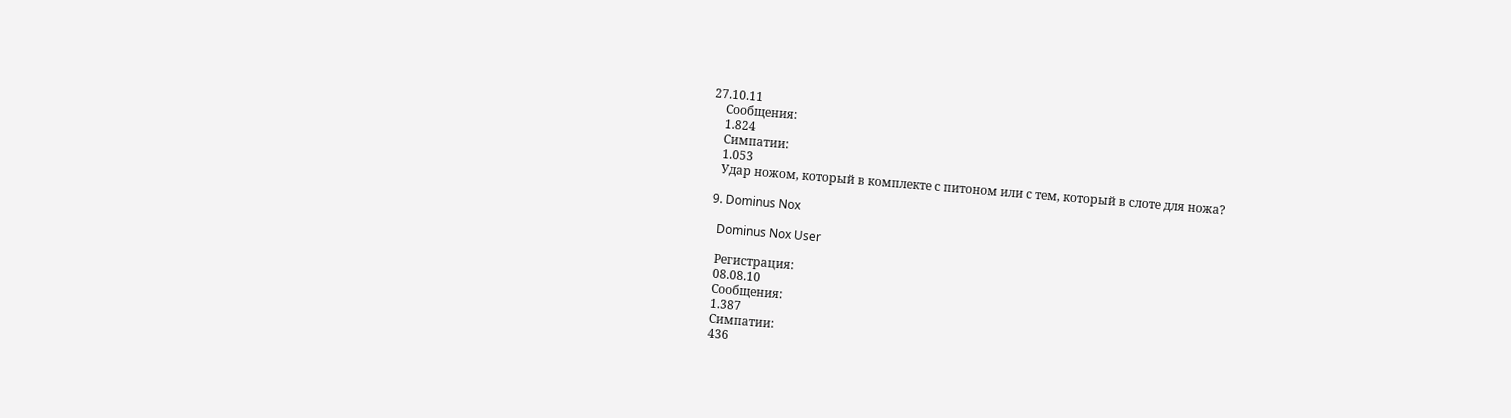27.10.11
    Сообщения:
    1.824
    Симпатии:
    1.053
    Удар ножом, который в комплекте с питоном или с тем, который в слоте для ножа?

  9. Dominus Nox

    Dominus Nox User

    Регистрация:
    08.08.10
    Сообщения:
    1.387
    Симпатии:
    436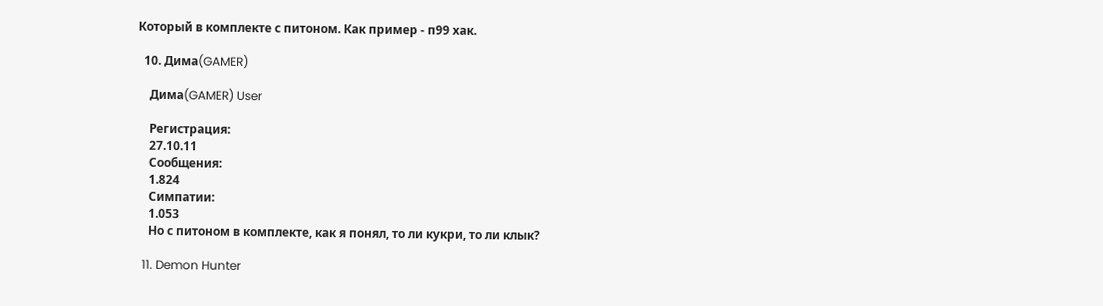Который в комплекте с питоном. Как пример - п99 хак.

  10. Дима(GAMER)

    Дима(GAMER) User

    Регистрация:
    27.10.11
    Сообщения:
    1.824
    Симпатии:
    1.053
    Но с питоном в комплекте, как я понял, то ли кукри, то ли клык?

  11. Demon Hunter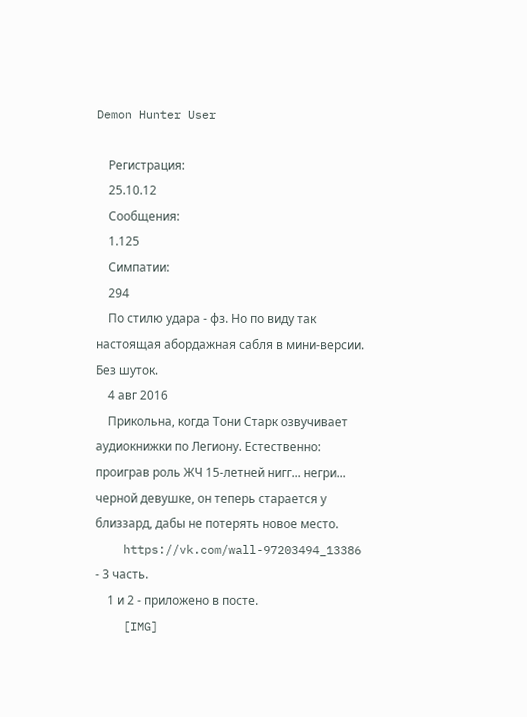Demon Hunter User

    Регистрация:
    25.10.12
    Сообщения:
    1.125
    Симпатии:
    294
    По стилю удара - фз. Но по виду так настоящая абордажная сабля в мини-версии. Без шуток.
    4 авг 2016
    Прикольна, когда Тони Старк озвучивает аудиокнижки по Легиону. Естественно: проиграв роль ЖЧ 15-летней нигг... негри... черной девушке, он теперь старается у близзард, дабы не потерять новое место.
    https://vk.com/wall-97203494_13386 - 3 часть.
    1 и 2 - приложено в посте.
    [IMG]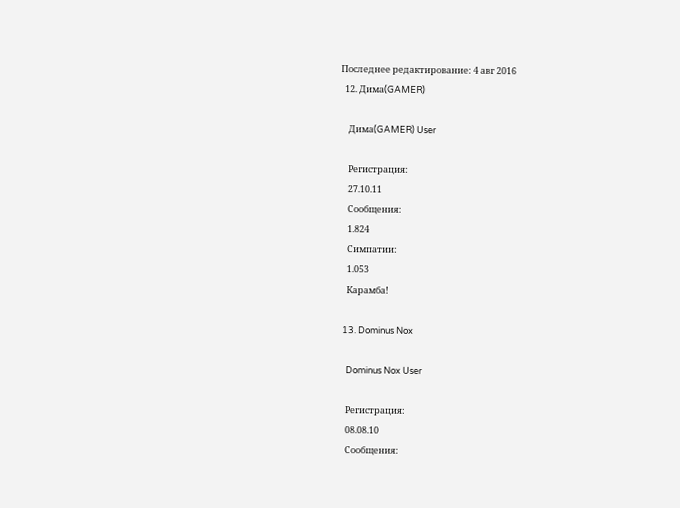Последнее редактирование: 4 авг 2016
  12. Дима(GAMER)

    Дима(GAMER) User

    Регистрация:
    27.10.11
    Сообщения:
    1.824
    Симпатии:
    1.053
    Карамба!

  13. Dominus Nox

    Dominus Nox User

    Регистрация:
    08.08.10
    Сообщения: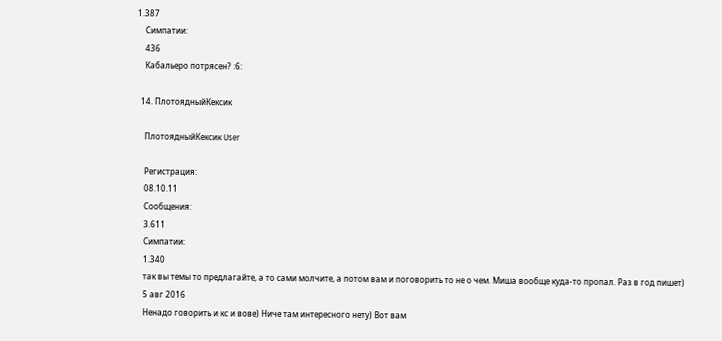1.387
    Симпатии:
    436
    Кабальеро потрясен? :6:

  14. ПлотоядныйКексик

    ПлотоядныйКексик User

    Регистрация:
    08.10.11
    Сообщения:
    3.611
    Симпатии:
    1.340
    так вы темы то предлагайте, а то сами молчите, а потом вам и поговорить то не о чем. Миша вообще куда-то пропал. Раз в год пишет)
    5 авг 2016
    Ненадо говорить и кс и вове) Ниче там интересного нету) Вот вам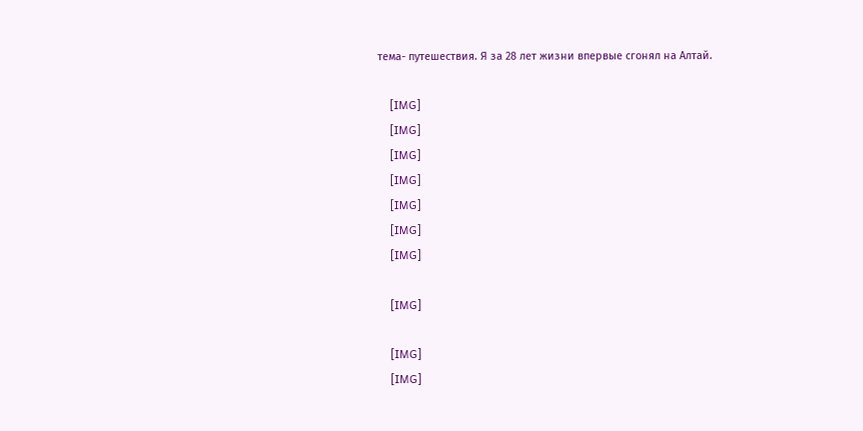тема- путешествия. Я за 28 лет жизни впервые сгонял на Алтай.

    [IMG]
    [IMG]
    [IMG]
    [IMG]
    [IMG]
    [IMG]
    [IMG]

    [IMG]

    [IMG]
    [IMG]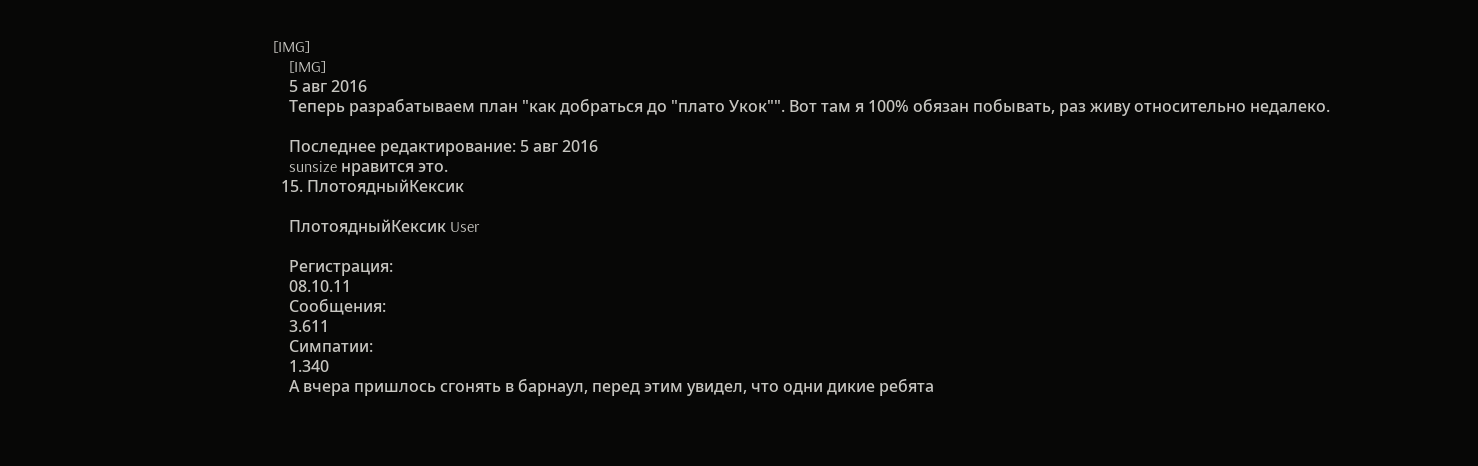[IMG]
    [IMG]
    5 авг 2016
    Теперь разрабатываем план "как добраться до "плато Укок"". Вот там я 100% обязан побывать, раз живу относительно недалеко.

    Последнее редактирование: 5 авг 2016
    sunsize нравится это.
  15. ПлотоядныйКексик

    ПлотоядныйКексик User

    Регистрация:
    08.10.11
    Сообщения:
    3.611
    Симпатии:
    1.340
    А вчера пришлось сгонять в барнаул, перед этим увидел, что одни дикие ребята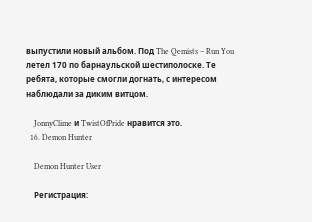выпустили новый альбом. Под The Qemists – Run You летел 170 по барнаульской шестиполоске. Те ребята, которые смогли догнать, с интересом наблюдали за диким витцом.

    JonnyClime и TwistOfPride нравится это.
  16. Demon Hunter

    Demon Hunter User

    Регистрация: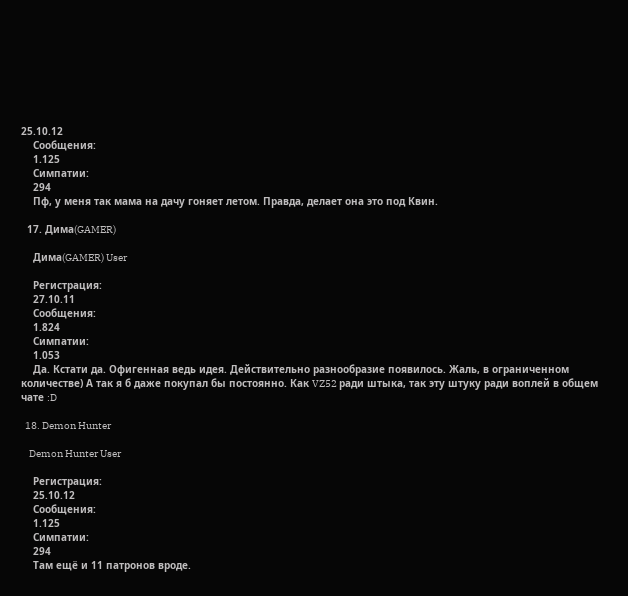25.10.12
    Сообщения:
    1.125
    Симпатии:
    294
    Пф, у меня так мама на дачу гоняет летом. Правда, делает она это под Квин.

  17. Дима(GAMER)

    Дима(GAMER) User

    Регистрация:
    27.10.11
    Сообщения:
    1.824
    Симпатии:
    1.053
    Да. Кстати да. Офигенная ведь идея. Действительно разнообразие появилось. Жаль, в ограниченном количестве) А так я б даже покупал бы постоянно. Как VZ52 ради штыка, так эту штуку ради воплей в общем чате :D

  18. Demon Hunter

    Demon Hunter User

    Регистрация:
    25.10.12
    Сообщения:
    1.125
    Симпатии:
    294
    Там ещё и 11 патронов вроде.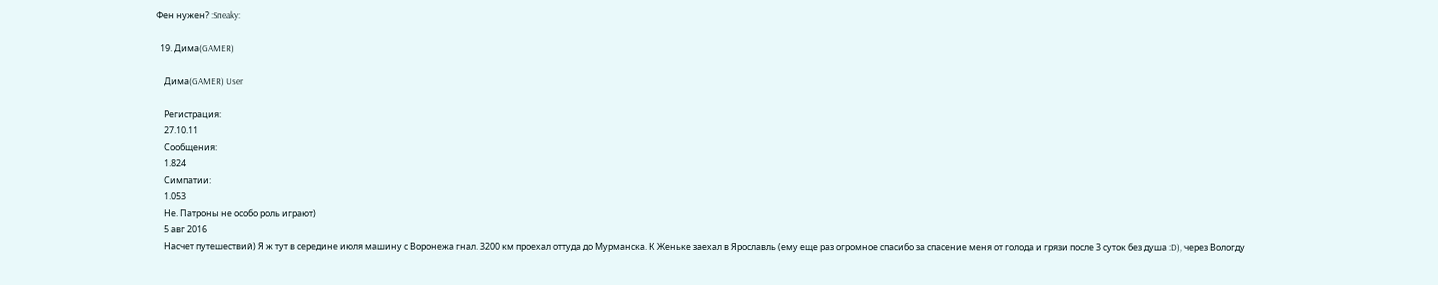Фен нужен? :Sneaky:

  19. Дима(GAMER)

    Дима(GAMER) User

    Регистрация:
    27.10.11
    Сообщения:
    1.824
    Симпатии:
    1.053
    Не. Патроны не особо роль играют)
    5 авг 2016
    Насчет путешествий) Я ж тут в середине июля машину с Воронежа гнал. 3200 км проехал оттуда до Мурманска. К Женьке заехал в Ярославль (ему еще раз огромное спасибо за спасение меня от голода и грязи после 3 суток без душа :D), через Вологду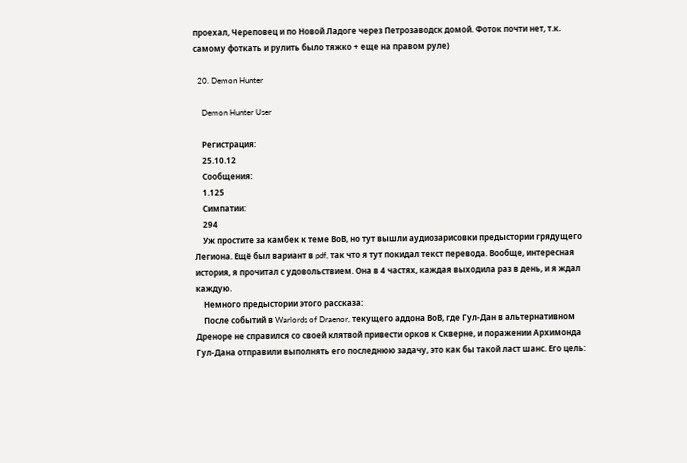проехал, Череповец и по Новой Ладоге через Петрозаводск домой. Фоток почти нет, т.к. самому фоткать и рулить было тяжко + еще на правом руле)

  20. Demon Hunter

    Demon Hunter User

    Регистрация:
    25.10.12
    Сообщения:
    1.125
    Симпатии:
    294
    Уж простите за камбек к теме ВоВ, но тут вышли аудиозарисовки предыстории грядущего Легиона. Ещё был вариант в pdf, так что я тут покидал текст перевода. Вообще, интересная история, я прочитал с удовольствием. Она в 4 частях, каждая выходила раз в день, и я ждал каждую.
    Немного предыстории этого рассказа:
    После событий в Warlords of Draenor, текущего аддона ВоВ, где Гул-Дан в альтернативном Дреноре не справился со своей клятвой привести орков к Скверне, и поражении Архимонда Гул-Дана отправили выполнять его последнюю задачу, это как бы такой ласт шанс. Его цель: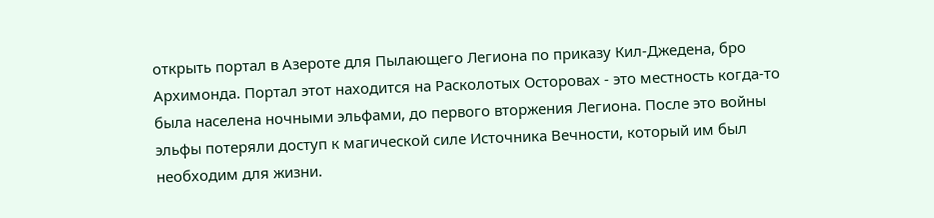открыть портал в Азероте для Пылающего Легиона по приказу Кил-Джедена, бро Архимонда. Портал этот находится на Расколотых Осторовах - это местность когда-то была населена ночными эльфами, до первого вторжения Легиона. После это войны эльфы потеряли доступ к магической силе Источника Вечности, который им был необходим для жизни.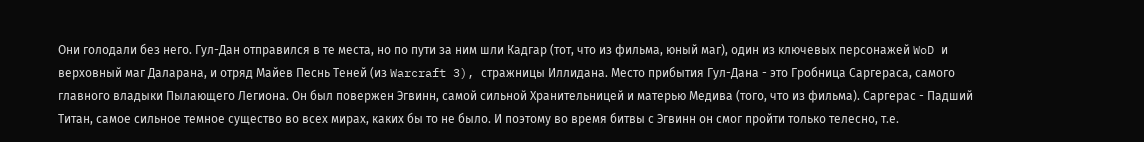Они голодали без него. Гул-Дан отправился в те места, но по пути за ним шли Кадгар (тот, что из фильма, юный маг), один из ключевых персонажей WoD и верховный маг Даларана, и отряд Майев Песнь Теней (из Warcraft 3), стражницы Иллидана. Место прибытия Гул-Дана - это Гробница Саргераса, самого главного владыки Пылающего Легиона. Он был повержен Эгвинн, самой сильной Хранительницей и матерью Медива (того, что из фильма). Саргерас - Падший Титан, самое сильное темное существо во всех мирах, каких бы то не было. И поэтому во время битвы с Эгвинн он смог пройти только телесно, т.е.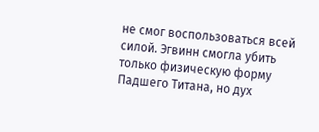не смог воспользоваться всей силой. Эгвинн смогла убить только физическую форму Падшего Титана, но дух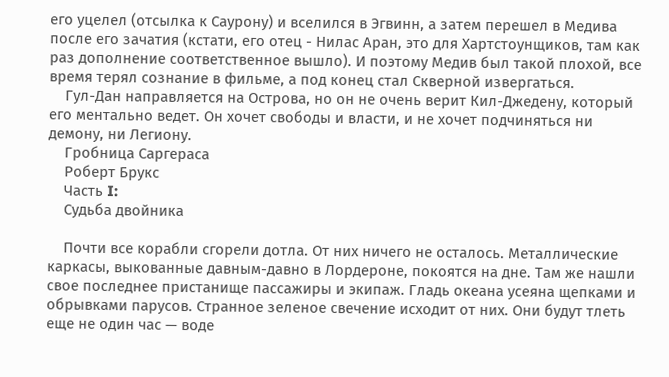его уцелел (отсылка к Саурону) и вселился в Эгвинн, а затем перешел в Медива после его зачатия (кстати, его отец - Нилас Аран, это для Хартстоунщиков, там как раз дополнение соответственное вышло). И поэтому Медив был такой плохой, все время терял сознание в фильме, а под конец стал Скверной извергаться.
    Гул-Дан направляется на Острова, но он не очень верит Кил-Джедену, который его ментально ведет. Он хочет свободы и власти, и не хочет подчиняться ни демону, ни Легиону.
    Гробница Саргераса
    Роберт Брукс
    Часть I:
    Судьба двойника

    Почти все корабли сгорели дотла. От них ничего не осталось. Металлические каркасы, выкованные давным-давно в Лордероне, покоятся на дне. Там же нашли свое последнее пристанище пассажиры и экипаж. Гладь океана усеяна щепками и обрывками парусов. Странное зеленое свечение исходит от них. Они будут тлеть еще не один час — воде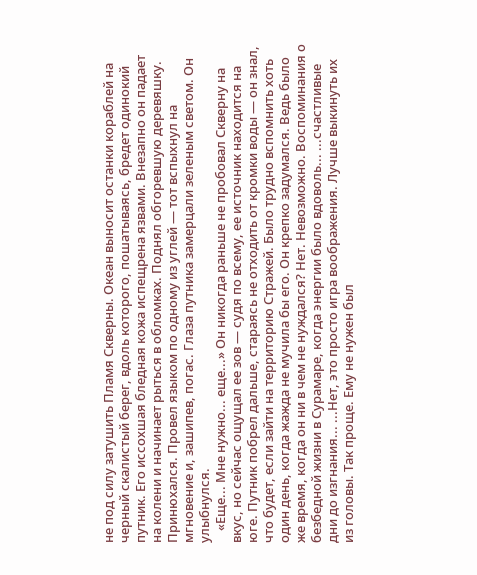не под силу затушить Пламя Скверны. Океан выносит останки кораблей на черный скалистый берег, вдоль которого, пошатываясь, бредет одинокий путник. Его иссохшая бледная кожа испещрена язвами. Внезапно он падает на колени и начинает рыться в обломках. Поднял обгоревшую деревяшку. Принюхался. Провел языком по одному из углей — тот вспыхнул на мгновение и, зашипев, погас. Глаза путника замерцали зеленым светом. Он улыбнулся.
    «Еще... Мне нужно... еще...» Он никогда раньше не пробовал Скверну на вкус, но сейчас ощущал ее зов — судя по всему, ее источник находится на юге. Путник побрел дальше, стараясь не отходить от кромки воды — он знал, что будет, если зайти на территорию Стражей. Было трудно вспомнить хоть один день, когда жажда не мучила бы его. Он крепко задумался. Ведь было же время, когда он ни в чем не нуждался? Нет. Невозможно. Воспоминания о безбедной жизни в Сурамаре, когда энергии было вдоволь... ...счастливые дни до изгнания... ...Нет, это просто игра воображения. Лучше выкинуть их из головы. Так проще. Ему не нужен был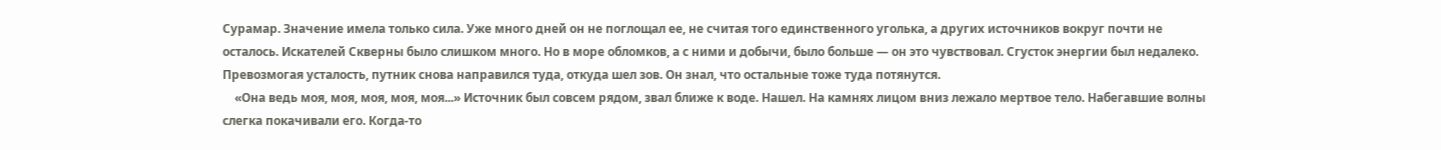Сурамар. Значение имела только сила. Уже много дней он не поглощал ее, не считая того единственного уголька, а других источников вокруг почти не осталось. Искателей Скверны было слишком много. Но в море обломков, а с ними и добычи, было больше — он это чувствовал. Сгусток энергии был недалеко. Превозмогая усталость, путник снова направился туда, откуда шел зов. Он знал, что остальные тоже туда потянутся.
    «Она ведь моя, моя, моя, моя, моя...» Источник был совсем рядом, звал ближе к воде. Нашел. На камнях лицом вниз лежало мертвое тело. Набегавшие волны слегка покачивали его. Когда-то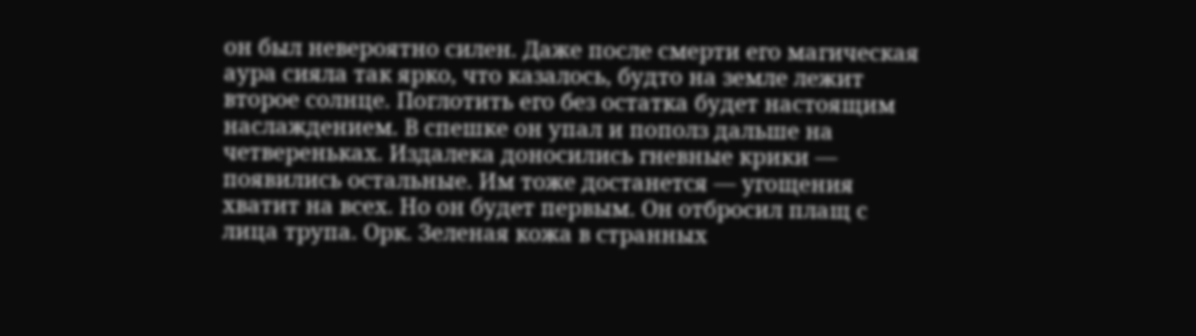он был невероятно силен. Даже после смерти его магическая аура сияла так ярко, что казалось, будто на земле лежит второе солнце. Поглотить его без остатка будет настоящим наслаждением. В спешке он упал и пополз дальше на четвереньках. Издалека доносились гневные крики — появились остальные. Им тоже достанется — угощения хватит на всех. Но он будет первым. Он отбросил плащ с лица трупа. Орк. Зеленая кожа в странных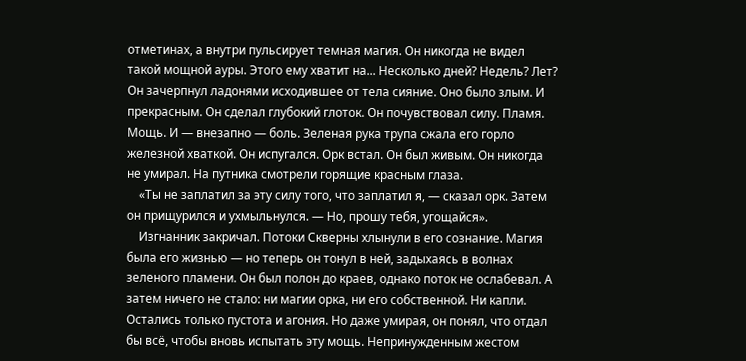отметинах, а внутри пульсирует темная магия. Он никогда не видел такой мощной ауры. Этого ему хватит на... Несколько дней? Недель? Лет? Он зачерпнул ладонями исходившее от тела сияние. Оно было злым. И прекрасным. Он сделал глубокий глоток. Он почувствовал силу. Пламя. Мощь. И — внезапно — боль. Зеленая рука трупа сжала его горло железной хваткой. Он испугался. Орк встал. Он был живым. Он никогда не умирал. На путника смотрели горящие красным глаза.
    «Ты не заплатил за эту силу того, что заплатил я, — сказал орк. Затем он прищурился и ухмыльнулся. — Но, прошу тебя, угощайся».
    Изгнанник закричал. Потоки Скверны хлынули в его сознание. Магия была его жизнью — но теперь он тонул в ней, задыхаясь в волнах зеленого пламени. Он был полон до краев, однако поток не ослабевал. А затем ничего не стало: ни магии орка, ни его собственной. Ни капли. Остались только пустота и агония. Но даже умирая, он понял, что отдал бы всё, чтобы вновь испытать эту мощь. Непринужденным жестом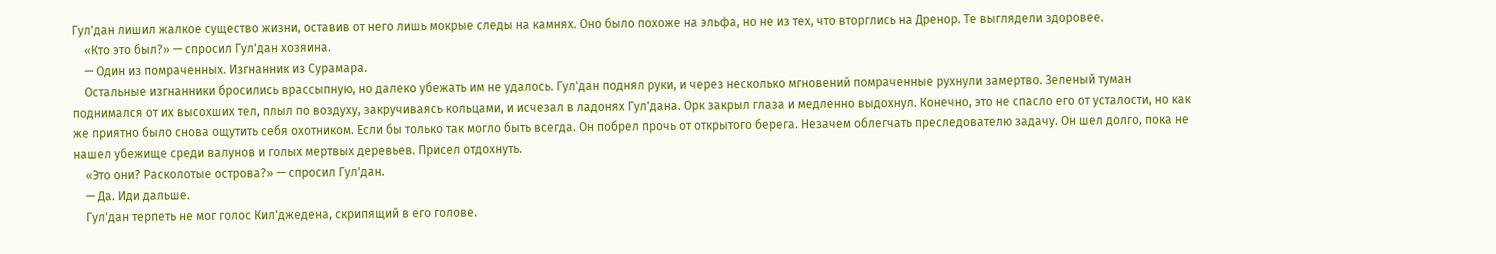Гул'дан лишил жалкое существо жизни, оставив от него лишь мокрые следы на камнях. Оно было похоже на эльфа, но не из тех, что вторглись на Дренор. Те выглядели здоровее.
    «Кто это был?» — спросил Гул'дан хозяина.
    — Один из помраченных. Изгнанник из Сурамара.
    Остальные изгнанники бросились врассыпную, но далеко убежать им не удалось. Гул'дан поднял руки, и через несколько мгновений помраченные рухнули замертво. Зеленый туман поднимался от их высохших тел, плыл по воздуху, закручиваясь кольцами, и исчезал в ладонях Гул'дана. Орк закрыл глаза и медленно выдохнул. Конечно, это не спасло его от усталости, но как же приятно было снова ощутить себя охотником. Если бы только так могло быть всегда. Он побрел прочь от открытого берега. Незачем облегчать преследователю задачу. Он шел долго, пока не нашел убежище среди валунов и голых мертвых деревьев. Присел отдохнуть.
    «Это они? Расколотые острова?» — спросил Гул'дан.
    — Да. Иди дальше.
    Гул'дан терпеть не мог голос Кил'джедена, скрипящий в его голове.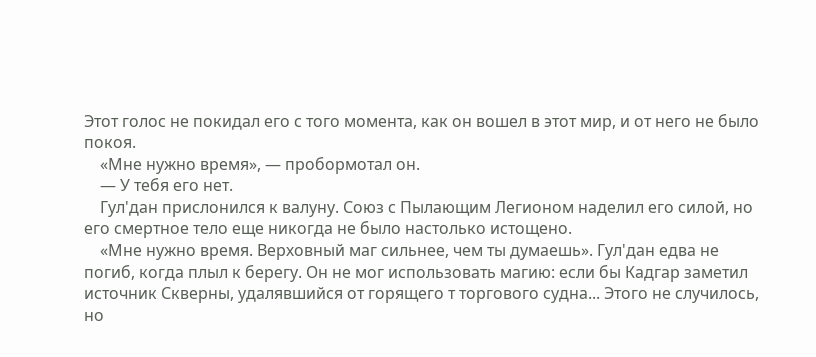Этот голос не покидал его с того момента, как он вошел в этот мир, и от него не было покоя.
    «Мне нужно время», — пробормотал он.
    — У тебя его нет.
    Гул'дан прислонился к валуну. Союз с Пылающим Легионом наделил его силой, но его смертное тело еще никогда не было настолько истощено.
    «Мне нужно время. Верховный маг сильнее, чем ты думаешь». Гул'дан едва не погиб, когда плыл к берегу. Он не мог использовать магию: если бы Кадгар заметил источник Скверны, удалявшийся от горящего т торгового судна... Этого не случилось, но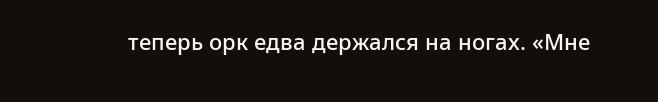теперь орк едва держался на ногах. «Мне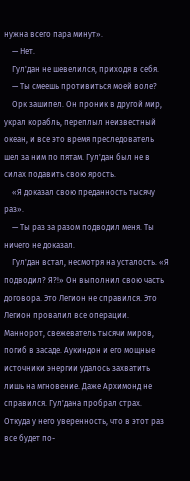нужна всего пара минут».
    — Нет.
    Гул'дан не шевелился, приходя в себя.
    — Ты смеешь противиться моей воле?
    Орк зашипел. Он проник в другой мир, украл корабль, переплыл неизвестный океан, и все это время преследователь шел за ним по пятам. Гул'дан был не в силах подавить свою ярость.
    «Я доказал свою преданность тысячу раз».
    — Ты раз за разом подводил меня. Ты ничего не доказал.
    Гул'дан встал, несмотря на усталость. «Я подводил? Я?!» Он выполнил свою часть договора. Это Легион не справился. Это Легион провалил все операции. Маннорот, свежеватель тысячи миров, погиб в засаде. Аукиндон и его мощные источники энергии удалось захватить лишь на мгновение. Даже Архимонд не справился. Гул'дана пробрал страх. Откуда у него уверенность, что в этот раз все будет по-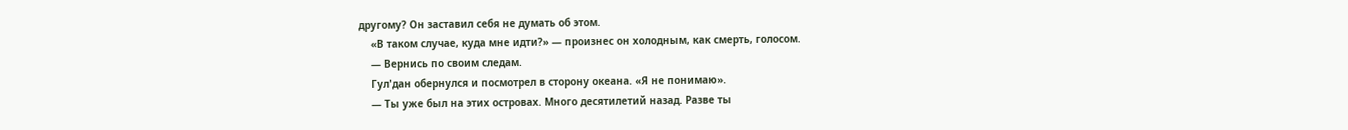другому? Он заставил себя не думать об этом.
    «В таком случае, куда мне идти?» — произнес он холодным, как смерть, голосом.
    — Вернись по своим следам.
    Гул'дан обернулся и посмотрел в сторону океана. «Я не понимаю».
    — Ты уже был на этих островах. Много десятилетий назад. Разве ты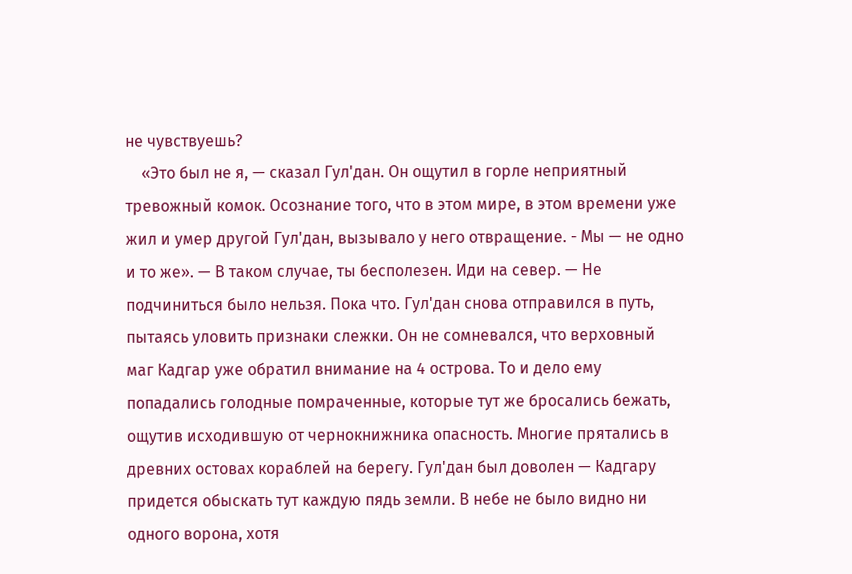не чувствуешь?
    «Это был не я, — сказал Гул'дан. Он ощутил в горле неприятный тревожный комок. Осознание того, что в этом мире, в этом времени уже жил и умер другой Гул'дан, вызывало у него отвращение. - Мы — не одно и то же». — В таком случае, ты бесполезен. Иди на север. — Не подчиниться было нельзя. Пока что. Гул'дан снова отправился в путь, пытаясь уловить признаки слежки. Он не сомневался, что верховный маг Кадгар уже обратил внимание на 4 острова. То и дело ему попадались голодные помраченные, которые тут же бросались бежать, ощутив исходившую от чернокнижника опасность. Многие прятались в древних остовах кораблей на берегу. Гул'дан был доволен — Кадгару придется обыскать тут каждую пядь земли. В небе не было видно ни одного ворона, хотя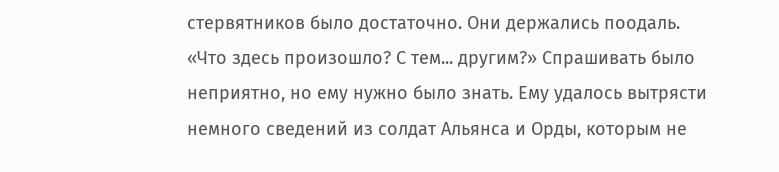стервятников было достаточно. Они держались поодаль. «Что здесь произошло? С тем... другим?» Спрашивать было неприятно, но ему нужно было знать. Ему удалось вытрясти немного сведений из солдат Альянса и Орды, которым не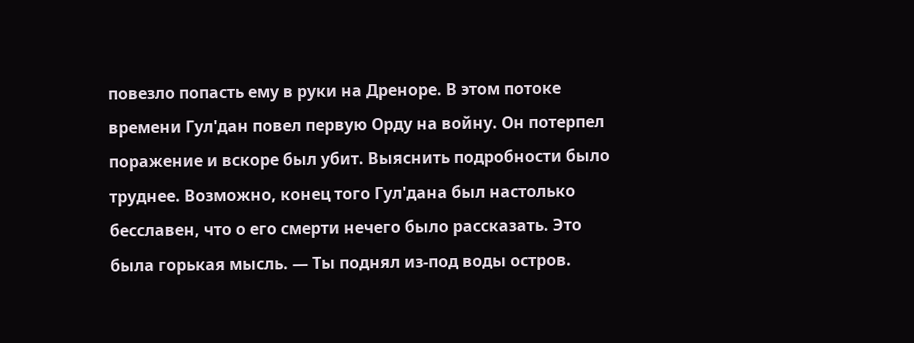повезло попасть ему в руки на Дреноре. В этом потоке времени Гул'дан повел первую Орду на войну. Он потерпел поражение и вскоре был убит. Выяснить подробности было труднее. Возможно, конец того Гул'дана был настолько бесславен, что о его смерти нечего было рассказать. Это была горькая мысль. — Ты поднял из-под воды остров.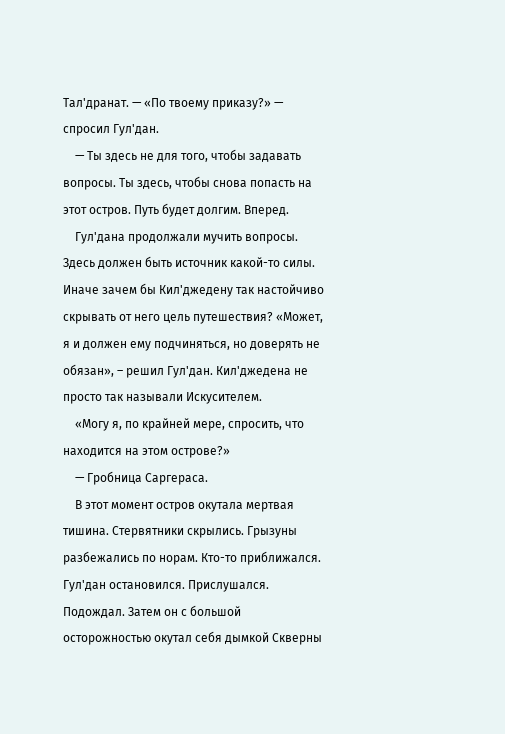Тал'дранат. — «По твоему приказу?» — спросил Гул'дан.
    — Ты здесь не для того, чтобы задавать вопросы. Ты здесь, чтобы снова попасть на этот остров. Путь будет долгим. Вперед.
    Гул'дана продолжали мучить вопросы. Здесь должен быть источник какой-то силы. Иначе зачем бы Кил'джедену так настойчиво скрывать от него цель путешествия? «Может, я и должен ему подчиняться, но доверять не обязан», – решил Гул'дан. Кил'джедена не просто так называли Искусителем.
    «Могу я, по крайней мере, спросить, что находится на этом острове?»
    — Гробница Саргераса.
    В этот момент остров окутала мертвая тишина. Стервятники скрылись. Грызуны разбежались по норам. Кто-то приближался. Гул'дан остановился. Прислушался. Подождал. Затем он с большой осторожностью окутал себя дымкой Скверны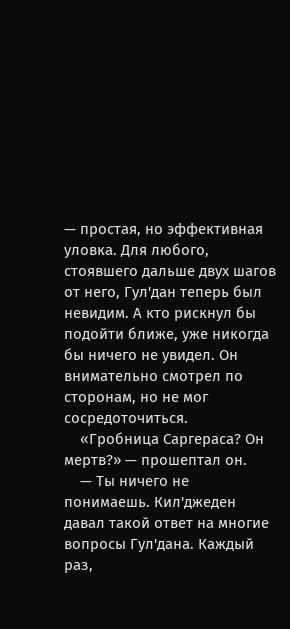— простая, но эффективная уловка. Для любого, стоявшего дальше двух шагов от него, Гул'дан теперь был невидим. А кто рискнул бы подойти ближе, уже никогда бы ничего не увидел. Он внимательно смотрел по сторонам, но не мог сосредоточиться.
    «Гробница Саргераса? Он мертв?» — прошептал он.
    — Ты ничего не понимаешь. Кил'джеден давал такой ответ на многие вопросы Гул'дана. Каждый раз,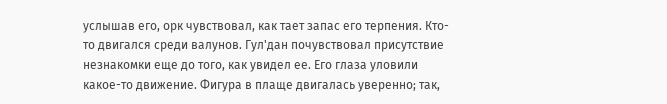услышав его, орк чувствовал, как тает запас его терпения. Кто-то двигался среди валунов. Гул'дан почувствовал присутствие незнакомки еще до того, как увидел ее. Его глаза уловили какое-то движение. Фигура в плаще двигалась уверенно; так,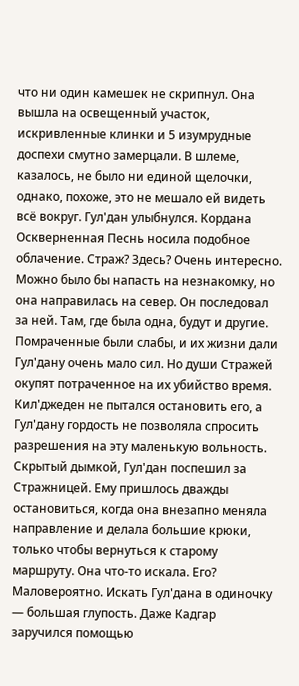что ни один камешек не скрипнул. Она вышла на освещенный участок, искривленные клинки и 5 изумрудные доспехи смутно замерцали. В шлеме, казалось, не было ни единой щелочки, однако, похоже, это не мешало ей видеть всё вокруг. Гул'дан улыбнулся. Кордана Оскверненная Песнь носила подобное облачение. Страж? Здесь? Очень интересно. Можно было бы напасть на незнакомку, но она направилась на север. Он последовал за ней. Там, где была одна, будут и другие. Помраченные были слабы, и их жизни дали Гул'дану очень мало сил. Но души Стражей окупят потраченное на их убийство время. Кил'джеден не пытался остановить его, а Гул'дану гордость не позволяла спросить разрешения на эту маленькую вольность. Скрытый дымкой, Гул'дан поспешил за Стражницей. Ему пришлось дважды остановиться, когда она внезапно меняла направление и делала большие крюки, только чтобы вернуться к старому маршруту. Она что-то искала. Его? Маловероятно. Искать Гул'дана в одиночку — большая глупость. Даже Кадгар заручился помощью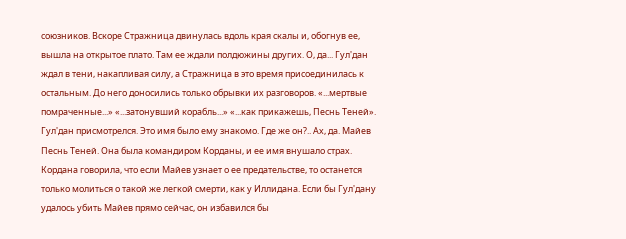союзников. Вскоре Стражница двинулась вдоль края скалы и, обогнув ее, вышла на открытое плато. Там ее ждали полдюжины других. О, да... Гул'дан ждал в тени, накапливая силу, а Стражница в это время присоединилась к остальным. До него доносились только обрывки их разговоров. «...мертвые помраченные...» «...затонувший корабль...» «...как прикажешь, Песнь Теней». Гул'дан присмотрелся. Это имя было ему знакомо. Где же он?.. Ах, да. Майев Песнь Теней. Она была командиром Корданы, и ее имя внушало страх. Кордана говорила, что если Майев узнает о ее предательстве, то останется только молиться о такой же легкой смерти, как у Иллидана. Если бы Гул'дану удалось убить Майев прямо сейчас, он избавился бы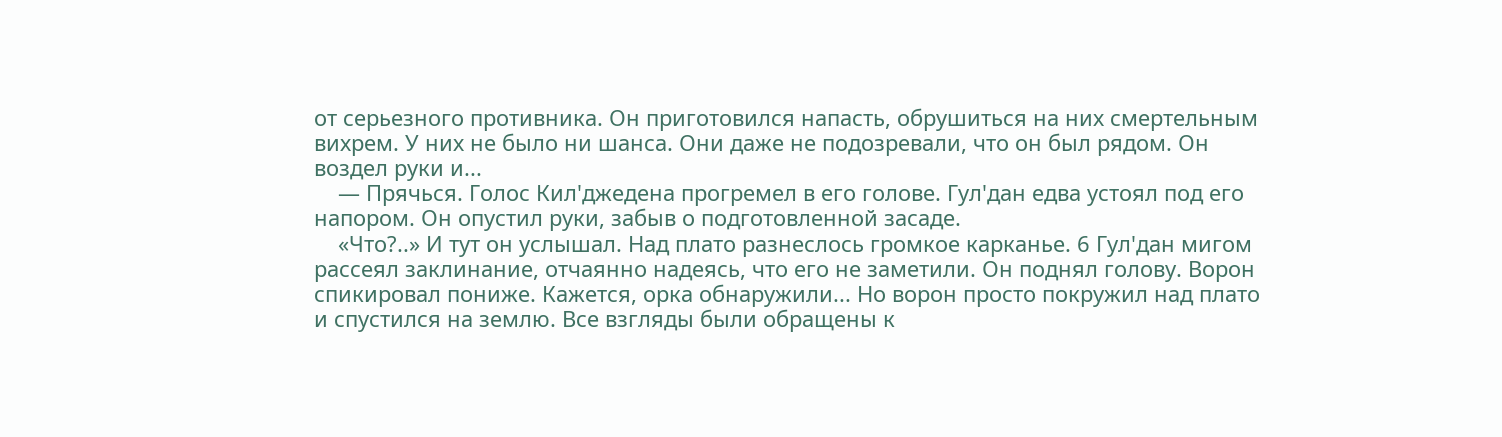от серьезного противника. Он приготовился напасть, обрушиться на них смертельным вихрем. У них не было ни шанса. Они даже не подозревали, что он был рядом. Он воздел руки и...
    — Прячься. Голос Кил'джедена прогремел в его голове. Гул'дан едва устоял под его напором. Он опустил руки, забыв о подготовленной засаде.
    «Что?..» И тут он услышал. Над плато разнеслось громкое карканье. 6 Гул'дан мигом рассеял заклинание, отчаянно надеясь, что его не заметили. Он поднял голову. Ворон спикировал пониже. Кажется, орка обнаружили... Но ворон просто покружил над плато и спустился на землю. Все взгляды были обращены к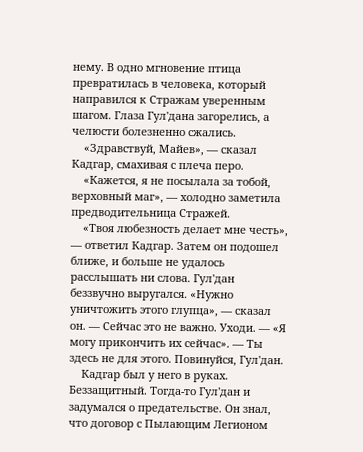нему. В одно мгновение птица превратилась в человека, который направился к Стражам уверенным шагом. Глаза Гул'дана загорелись, а челюсти болезненно сжались.
    «Здравствуй, Майев», — сказал Кадгар, смахивая с плеча перо.
    «Кажется, я не посылала за тобой, верховный маг», — холодно заметила предводительница Стражей.
    «Твоя любезность делает мне честь», — ответил Кадгар. Затем он подошел ближе, и больше не удалось расслышать ни слова. Гул'дан беззвучно выругался. «Нужно уничтожить этого глупца», — сказал он. — Сейчас это не важно. Уходи. — «Я могу прикончить их сейчас». — Ты здесь не для этого. Повинуйся, Гул'дан.
    Кадгар был у него в руках. Беззащитный. Тогда-то Гул'дан и задумался о предательстве. Он знал, что договор с Пылающим Легионом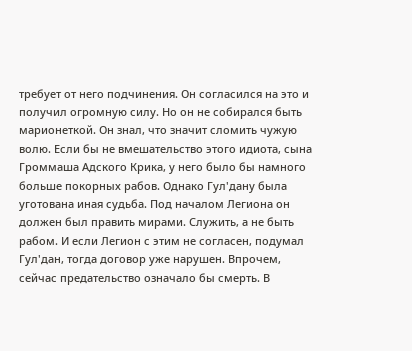требует от него подчинения. Он согласился на это и получил огромную силу. Но он не собирался быть марионеткой. Он знал, что значит сломить чужую волю. Если бы не вмешательство этого идиота, сына Громмаша Адского Крика, у него было бы намного больше покорных рабов. Однако Гул'дану была уготована иная судьба. Под началом Легиона он должен был править мирами. Служить, а не быть рабом. И если Легион с этим не согласен, подумал Гул'дан, тогда договор уже нарушен. Впрочем, сейчас предательство означало бы смерть. В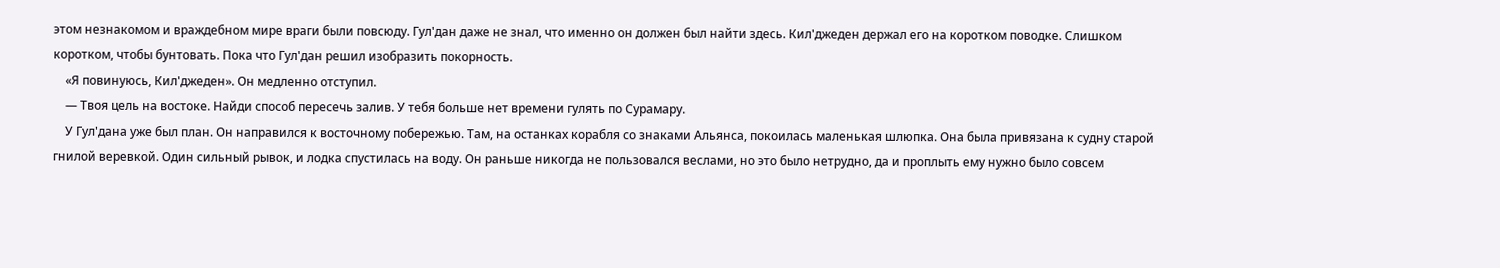этом незнакомом и враждебном мире враги были повсюду. Гул'дан даже не знал, что именно он должен был найти здесь. Кил'джеден держал его на коротком поводке. Слишком коротком, чтобы бунтовать. Пока что Гул'дан решил изобразить покорность.
    «Я повинуюсь, Кил'джеден». Он медленно отступил.
    — Твоя цель на востоке. Найди способ пересечь залив. У тебя больше нет времени гулять по Сурамару.
    У Гул'дана уже был план. Он направился к восточному побережью. Там, на останках корабля со знаками Альянса, покоилась маленькая шлюпка. Она была привязана к судну старой гнилой веревкой. Один сильный рывок, и лодка спустилась на воду. Он раньше никогда не пользовался веслами, но это было нетрудно, да и проплыть ему нужно было совсем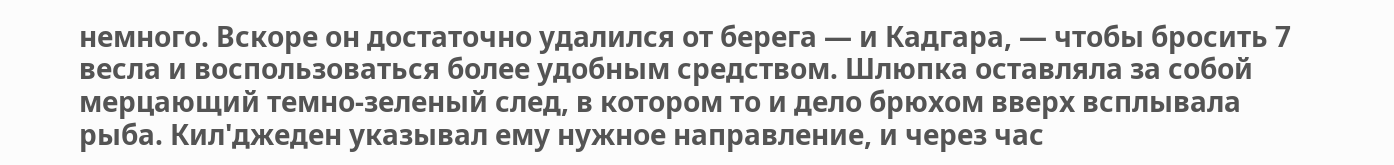немного. Вскоре он достаточно удалился от берега — и Кадгара, — чтобы бросить 7 весла и воспользоваться более удобным средством. Шлюпка оставляла за собой мерцающий темно-зеленый след, в котором то и дело брюхом вверх всплывала рыба. Кил'джеден указывал ему нужное направление, и через час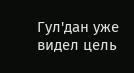Гул'дан уже видел цель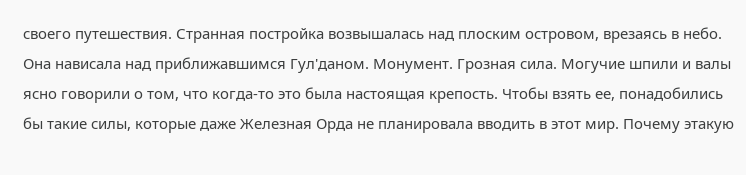своего путешествия. Странная постройка возвышалась над плоским островом, врезаясь в небо. Она нависала над приближавшимся Гул'даном. Монумент. Грозная сила. Могучие шпили и валы ясно говорили о том, что когда-то это была настоящая крепость. Чтобы взять ее, понадобились бы такие силы, которые даже Железная Орда не планировала вводить в этот мир. Почему этакую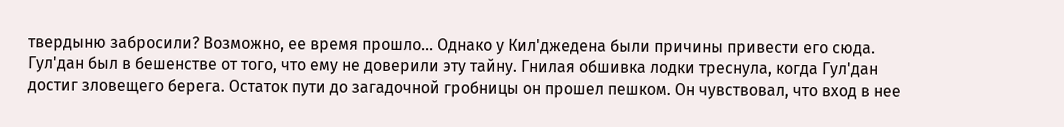твердыню забросили? Возможно, ее время прошло... Однако у Кил'джедена были причины привести его сюда. Гул'дан был в бешенстве от того, что ему не доверили эту тайну. Гнилая обшивка лодки треснула, когда Гул'дан достиг зловещего берега. Остаток пути до загадочной гробницы он прошел пешком. Он чувствовал, что вход в нее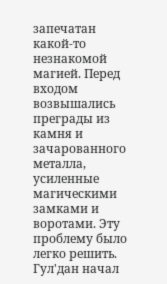запечатан какой-то незнакомой магией. Перед входом возвышались преграды из камня и зачарованного металла, усиленные магическими замками и воротами. Эту проблему было легко решить. Гул'дан начал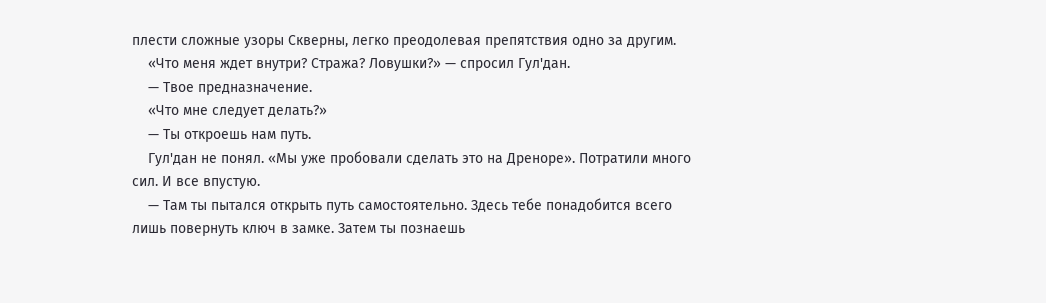плести сложные узоры Скверны, легко преодолевая препятствия одно за другим.
    «Что меня ждет внутри? Стража? Ловушки?» — спросил Гул'дан.
    — Твое предназначение.
    «Что мне следует делать?»
    — Ты откроешь нам путь.
    Гул'дан не понял. «Мы уже пробовали сделать это на Дреноре». Потратили много сил. И все впустую.
    — Там ты пытался открыть путь самостоятельно. Здесь тебе понадобится всего лишь повернуть ключ в замке. Затем ты познаешь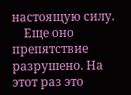настоящую силу.
    Еще оно препятствие разрушено. На этот раз это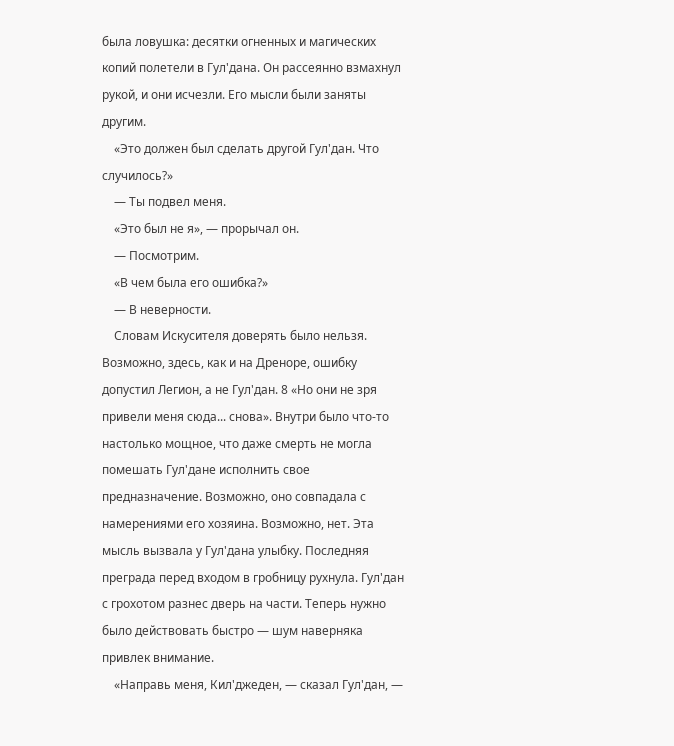была ловушка: десятки огненных и магических копий полетели в Гул'дана. Он рассеянно взмахнул рукой, и они исчезли. Его мысли были заняты другим.
    «Это должен был сделать другой Гул'дан. Что случилось?»
    — Ты подвел меня.
    «Это был не я», — прорычал он.
    — Посмотрим.
    «В чем была его ошибка?»
    — В неверности.
    Словам Искусителя доверять было нельзя. Возможно, здесь, как и на Дреноре, ошибку допустил Легион, а не Гул'дан. 8 «Но они не зря привели меня сюда... снова». Внутри было что-то настолько мощное, что даже смерть не могла помешать Гул'данe исполнить свое предназначение. Возможно, оно совпадала с намерениями его хозяина. Возможно, нет. Эта мысль вызвала у Гул'дана улыбку. Последняя преграда перед входом в гробницу рухнула. Гул'дан с грохотом разнес дверь на части. Теперь нужно было действовать быстро — шум наверняка привлек внимание.
    «Направь меня, Кил'джеден, — сказал Гул'дан, —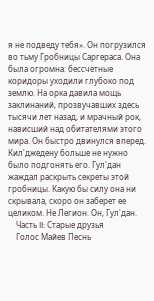я не подведу тебя». Он погрузился во тьму Гробницы Саргераса. Она была огромна: бессчетные коридоры уходили глубоко под землю. На орка давила мощь заклинаний, прозвучавших здесь тысячи лет назад, и мрачный рок, нависший над обитателями этого мира. Он быстро двинулся вперед. Кил'джедену больше не нужно было подгонять его. Гул'дан жаждал раскрыть секреты этой гробницы. Какую бы силу она ни скрывала, скоро он заберет ее целиком. Не Легион. Он, Гул'дан.
    Часть II: Старые друзья
    Голос Майев Песнь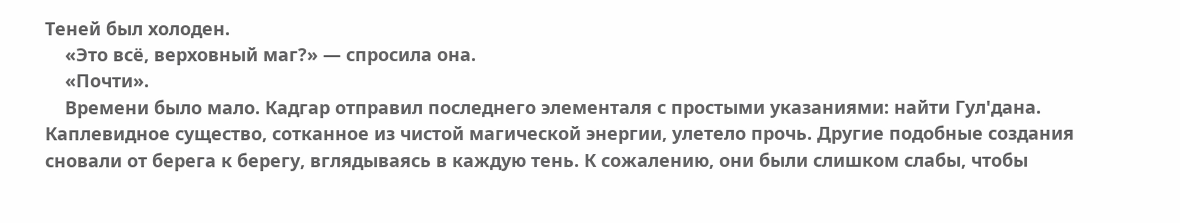Теней был холоден.
    «Это всё, верховный маг?» — спросила она.
    «Почти».
    Времени было мало. Кадгар отправил последнего элементаля с простыми указаниями: найти Гул'дана. Каплевидное существо, сотканное из чистой магической энергии, улетело прочь. Другие подобные создания сновали от берега к берегу, вглядываясь в каждую тень. К сожалению, они были слишком слабы, чтобы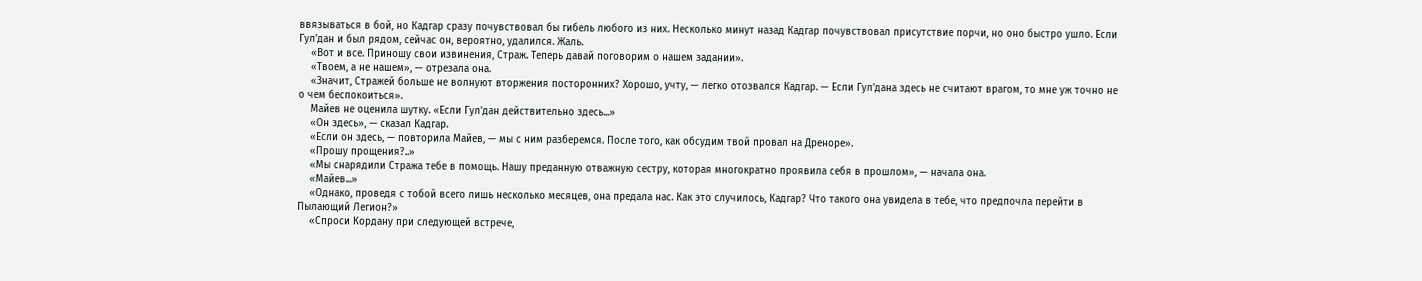ввязываться в бой, но Кадгар сразу почувствовал бы гибель любого из них. Несколько минут назад Кадгар почувствовал присутствие порчи, но оно быстро ушло. Если Гул'дан и был рядом, сейчас он, вероятно, удалился. Жаль.
    «Вот и все. Приношу свои извинения, Страж. Теперь давай поговорим о нашем задании».
    «Твоем, а не нашем», — отрезала она.
    «Значит, Стражей больше не волнуют вторжения посторонних? Хорошо, учту, — легко отозвался Кадгар. — Если Гул'дана здесь не считают врагом, то мне уж точно не о чем беспокоиться».
    Майев не оценила шутку. «Если Гул'дан действительно здесь...»
    «Он здесь», — сказал Кадгар.
    «Если он здесь, — повторила Майев, — мы с ним разберемся. После того, как обсудим твой провал на Дреноре».
    «Прошу прощения?..»
    «Мы снарядили Стража тебе в помощь. Нашу преданную отважную сестру, которая многократно проявила себя в прошлом», — начала она.
    «Майев...»
    «Однако, проведя с тобой всего лишь несколько месяцев, она предала нас. Как это случилось, Кадгар? Что такого она увидела в тебе, что предпочла перейти в Пылающий Легион?»
    «Спроси Кордану при следующей встрече,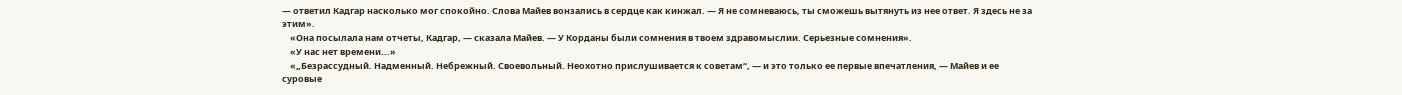— ответил Кадгар насколько мог спокойно. Слова Майев вонзались в сердце как кинжал. — Я не сомневаюсь, ты сможешь вытянуть из нее ответ. Я здесь не за этим».
    «Она посылала нам отчеты, Кадгар, — сказала Майев. — У Корданы были сомнения в твоем здравомыслии. Серьезные сомнения».
    «У нас нет времени...»
    «„Безрассудный. Надменный. Небрежный. Своевольный. Неохотно прислушивается к советам“, — и это только ее первые впечатления, — Майев и ее суровые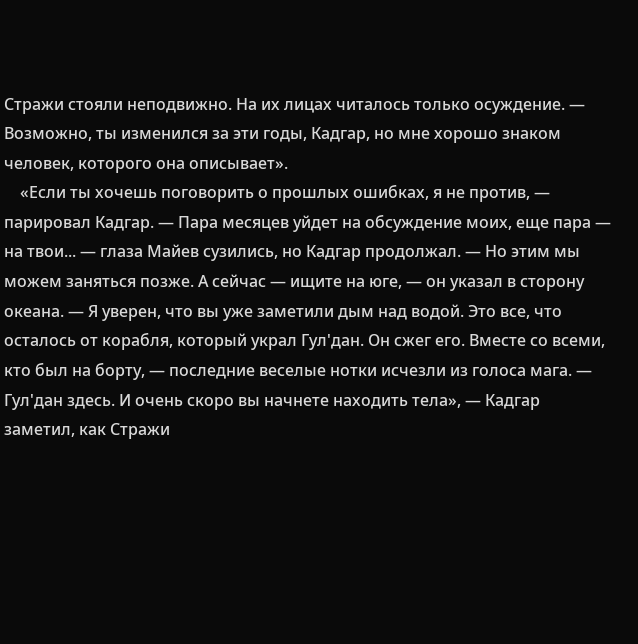Стражи стояли неподвижно. На их лицах читалось только осуждение. — Возможно, ты изменился за эти годы, Кадгар, но мне хорошо знаком человек, которого она описывает».
    «Если ты хочешь поговорить о прошлых ошибках, я не против, — парировал Кадгар. — Пара месяцев уйдет на обсуждение моих, еще пара — на твои... — глаза Майев сузились, но Кадгар продолжал. — Но этим мы можем заняться позже. А сейчас — ищите на юге, — он указал в сторону океана. — Я уверен, что вы уже заметили дым над водой. Это все, что осталось от корабля, который украл Гул'дан. Он сжег его. Вместе со всеми, кто был на борту, — последние веселые нотки исчезли из голоса мага. — Гул'дан здесь. И очень скоро вы начнете находить тела», — Кадгар заметил, как Стражи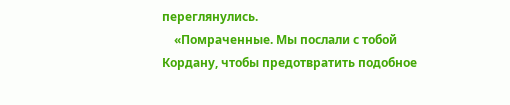переглянулись.
    «Помраченные. Мы послали с тобой Кордану, чтобы предотвратить подобное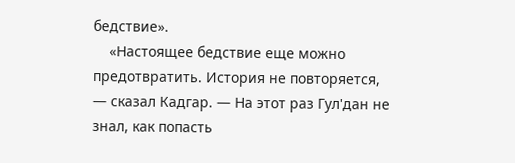бедствие».
    «Настоящее бедствие еще можно предотвратить. История не повторяется, — сказал Кадгар. — На этот раз Гул'дан не знал, как попасть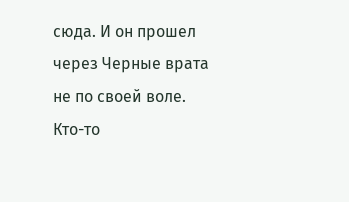сюда. И он прошел через Черные врата не по своей воле. Кто-то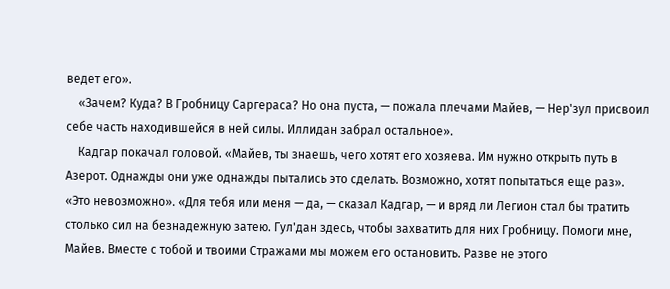ведет его».
    «Зачем? Куда? В Гробницу Саргераса? Но она пуста, — пожала плечами Майев, — Нер'зул присвоил себе часть находившейся в ней силы. Иллидан забрал остальное».
    Кадгар покачал головой. «Майев, ты знаешь, чего хотят его хозяева. Им нужно открыть путь в Азерот. Однажды они уже однажды пытались это сделать. Возможно, хотят попытаться еще раз». «Это невозможно». «Для тебя или меня — да, — сказал Кадгар, — и вряд ли Легион стал бы тратить столько сил на безнадежную затею. Гул'дан здесь, чтобы захватить для них Гробницу. Помоги мне, Майев. Вместе с тобой и твоими Стражами мы можем его остановить. Разве не этого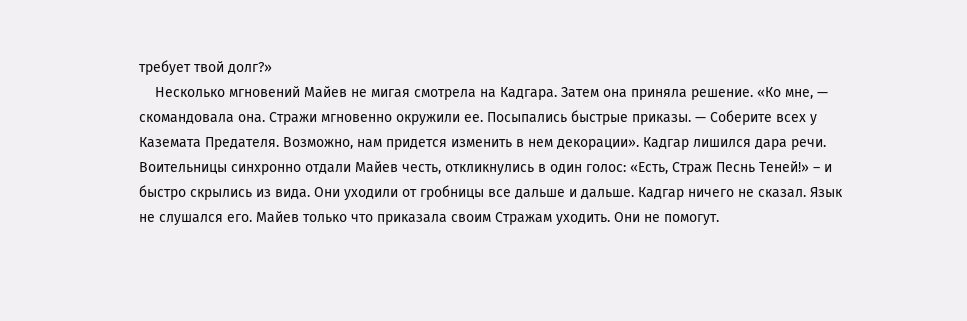требует твой долг?»
    Несколько мгновений Майев не мигая смотрела на Кадгара. Затем она приняла решение. «Ко мне, — скомандовала она. Стражи мгновенно окружили ее. Посыпались быстрые приказы. — Соберите всех у Каземата Предателя. Возможно, нам придется изменить в нем декорации». Кадгар лишился дара речи. Воительницы синхронно отдали Майев честь, откликнулись в один голос: «Есть, Страж Песнь Теней!» – и быстро скрылись из вида. Они уходили от гробницы все дальше и дальше. Кадгар ничего не сказал. Язык не слушался его. Майев только что приказала своим Стражам уходить. Они не помогут.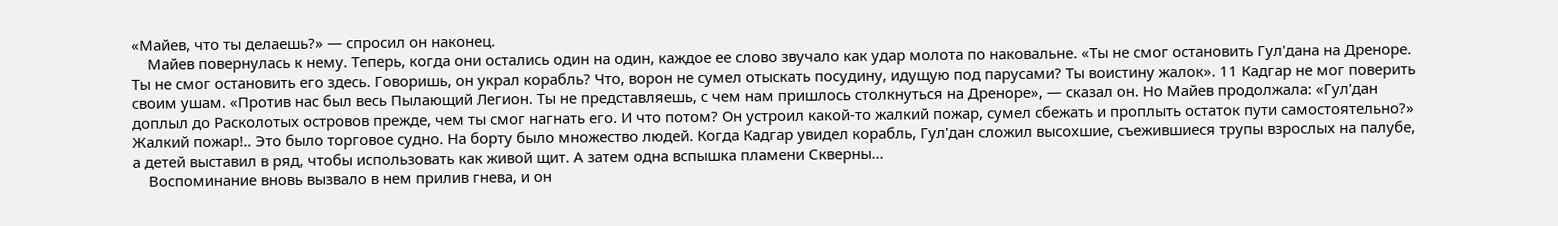«Майев, что ты делаешь?» — спросил он наконец.
    Майев повернулась к нему. Теперь, когда они остались один на один, каждое ее слово звучало как удар молота по наковальне. «Ты не смог остановить Гул'дана на Дреноре. Ты не смог остановить его здесь. Говоришь, он украл корабль? Что, ворон не сумел отыскать посудину, идущую под парусами? Ты воистину жалок». 11 Кадгар не мог поверить своим ушам. «Против нас был весь Пылающий Легион. Ты не представляешь, с чем нам пришлось столкнуться на Дреноре», — сказал он. Но Майев продолжала: «Гул'дан доплыл до Расколотых островов прежде, чем ты смог нагнать его. И что потом? Он устроил какой-то жалкий пожар, сумел сбежать и проплыть остаток пути самостоятельно?» Жалкий пожар!.. Это было торговое судно. На борту было множество людей. Когда Кадгар увидел корабль, Гул'дан сложил высохшие, съежившиеся трупы взрослых на палубе, а детей выставил в ряд, чтобы использовать как живой щит. А затем одна вспышка пламени Скверны...
    Воспоминание вновь вызвало в нем прилив гнева, и он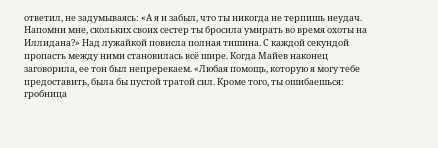ответил, не задумываясь: «А я и забыл, что ты никогда не терпишь неудач. Напомни мне, скольких своих сестер ты бросила умирать во время охоты на Иллидана?» Над лужайкой повисла полная тишина. С каждой секундой пропасть между ними становилась всё шире. Когда Майев наконец заговорила, ее тон был непререкаем. «Любая помощь, которую я могу тебе предоставить, была бы пустой тратой сил. Кроме того, ты ошибаешься: гробница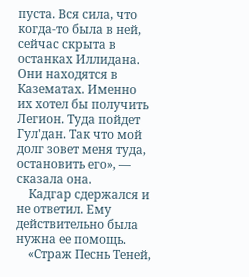пуста. Вся сила, что когда-то была в ней, сейчас скрыта в останках Иллидана. Они находятся в Казематах. Именно их хотел бы получить Легион. Туда пойдет Гул'дан. Так что мой долг зовет меня туда, остановить его», — сказала она.
    Кадгар сдержался и не ответил. Ему действительно была нужна ее помощь.
    «Страж Песнь Теней,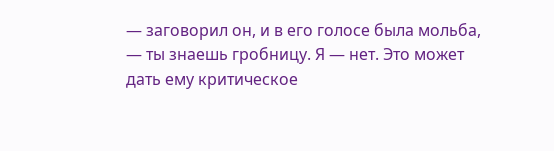— заговорил он, и в его голосе была мольба, — ты знаешь гробницу. Я — нет. Это может дать ему критическое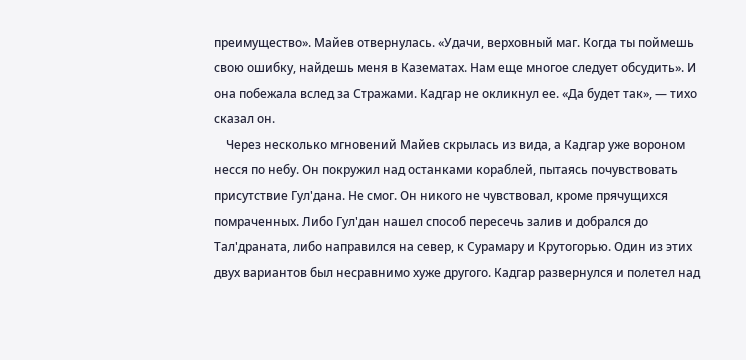преимущество». Майев отвернулась. «Удачи, верховный маг. Когда ты поймешь свою ошибку, найдешь меня в Казематах. Нам еще многое следует обсудить». И она побежала вслед за Стражами. Кадгар не окликнул ее. «Да будет так», — тихо сказал он.
    Через несколько мгновений Майев скрылась из вида, а Кадгар уже вороном несся по небу. Он покружил над останками кораблей, пытаясь почувствовать присутствие Гул'дана. Не смог. Он никого не чувствовал, кроме прячущихся помраченных. Либо Гул'дан нашел способ пересечь залив и добрался до Тал'драната, либо направился на север, к Сурамару и Крутогорью. Один из этих двух вариантов был несравнимо хуже другого. Кадгар развернулся и полетел над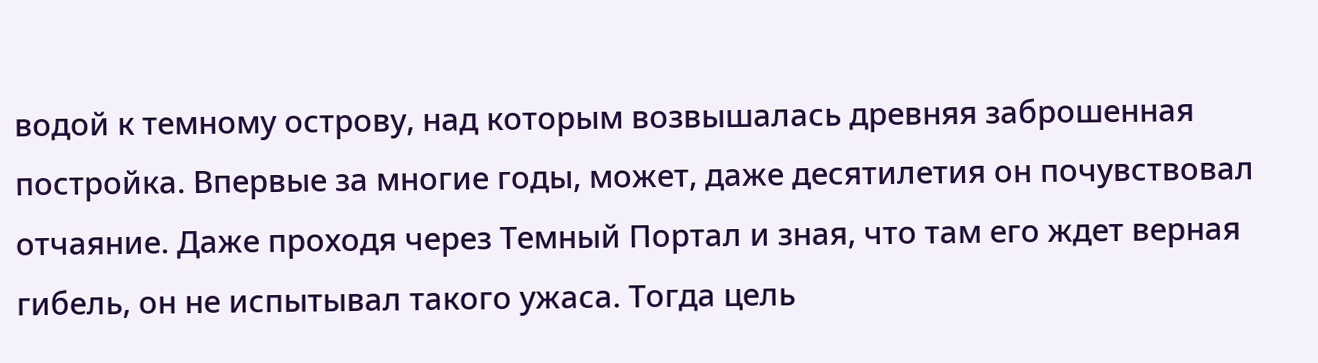водой к темному острову, над которым возвышалась древняя заброшенная постройка. Впервые за многие годы, может, даже десятилетия он почувствовал отчаяние. Даже проходя через Темный Портал и зная, что там его ждет верная гибель, он не испытывал такого ужаса. Тогда цель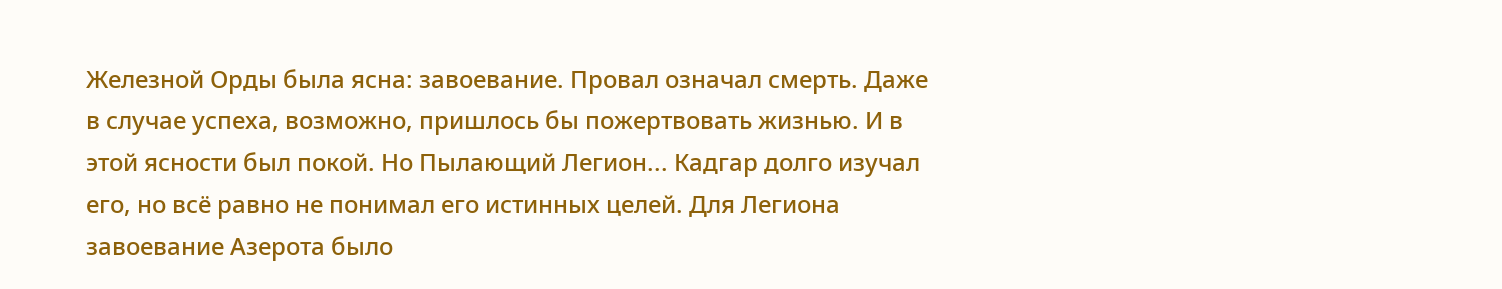Железной Орды была ясна: завоевание. Провал означал смерть. Даже в случае успеха, возможно, пришлось бы пожертвовать жизнью. И в этой ясности был покой. Но Пылающий Легион... Кадгар долго изучал его, но всё равно не понимал его истинных целей. Для Легиона завоевание Азерота было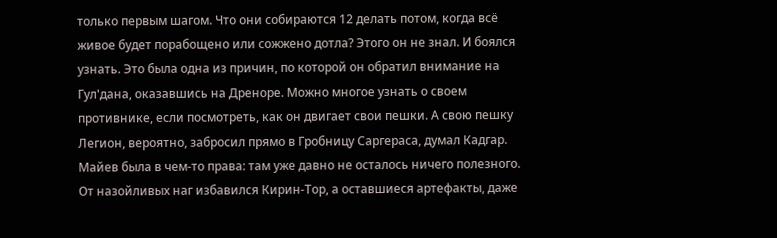только первым шагом. Что они собираются 12 делать потом, когда всё живое будет порабощено или сожжено дотла? Этого он не знал. И боялся узнать. Это была одна из причин, по которой он обратил внимание на Гул'дана, оказавшись на Дреноре. Можно многое узнать о своем противнике, если посмотреть, как он двигает свои пешки. А свою пешку Легион, вероятно, забросил прямо в Гробницу Саргераса, думал Кадгар. Майев была в чем-то права: там уже давно не осталось ничего полезного. От назойливых наг избавился Кирин-Тор, а оставшиеся артефакты, даже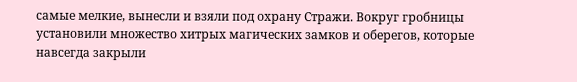самые мелкие, вынесли и взяли под охрану Стражи. Вокруг гробницы установили множество хитрых магических замков и оберегов, которые навсегда закрыли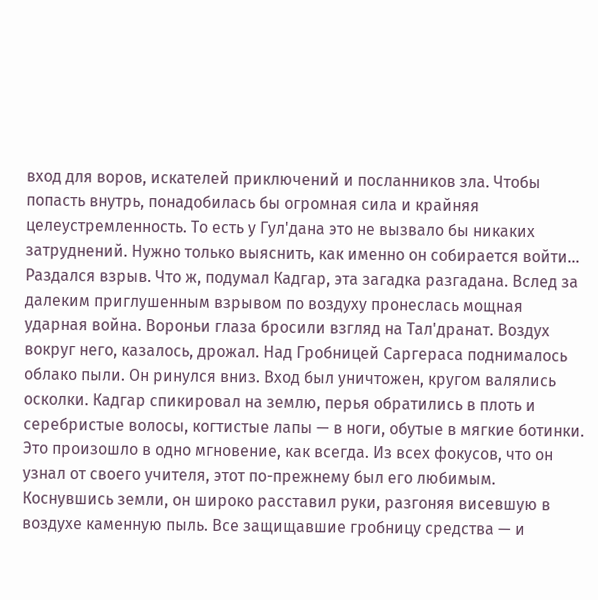вход для воров, искателей приключений и посланников зла. Чтобы попасть внутрь, понадобилась бы огромная сила и крайняя целеустремленность. То есть у Гул'дана это не вызвало бы никаких затруднений. Нужно только выяснить, как именно он собирается войти... Раздался взрыв. Что ж, подумал Кадгар, эта загадка разгадана. Вслед за далеким приглушенным взрывом по воздуху пронеслась мощная ударная война. Вороньи глаза бросили взгляд на Тал'дранат. Воздух вокруг него, казалось, дрожал. Над Гробницей Саргераса поднималось облако пыли. Он ринулся вниз. Вход был уничтожен, кругом валялись осколки. Кадгар спикировал на землю, перья обратились в плоть и серебристые волосы, когтистые лапы — в ноги, обутые в мягкие ботинки. Это произошло в одно мгновение, как всегда. Из всех фокусов, что он узнал от своего учителя, этот по-прежнему был его любимым. Коснувшись земли, он широко расставил руки, разгоняя висевшую в воздухе каменную пыль. Все защищавшие гробницу средства — и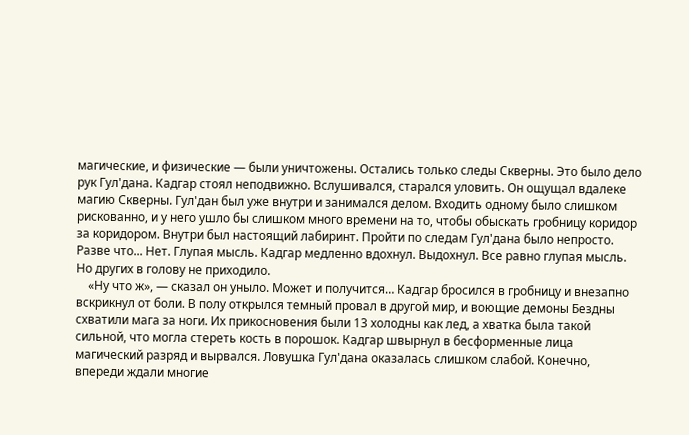магические, и физические — были уничтожены. Остались только следы Скверны. Это было дело рук Гул'дана. Кадгар стоял неподвижно. Вслушивался, старался уловить. Он ощущал вдалеке магию Скверны. Гул'дан был уже внутри и занимался делом. Входить одному было слишком рискованно, и у него ушло бы слишком много времени на то, чтобы обыскать гробницу коридор за коридором. Внутри был настоящий лабиринт. Пройти по следам Гул'дана было непросто. Разве что... Нет. Глупая мысль. Кадгар медленно вдохнул. Выдохнул. Все равно глупая мысль. Но других в голову не приходило.
    «Ну что ж», — сказал он уныло. Может и получится… Кадгар бросился в гробницу и внезапно вскрикнул от боли. В полу открылся темный провал в другой мир, и воющие демоны Бездны схватили мага за ноги. Их прикосновения были 13 холодны как лед, а хватка была такой сильной, что могла стереть кость в порошок. Кадгар швырнул в бесформенные лица магический разряд и вырвался. Ловушка Гул'дана оказалась слишком слабой. Конечно, впереди ждали многие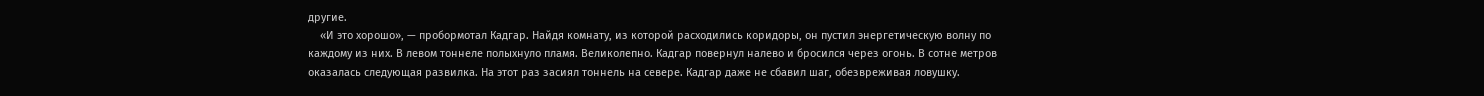другие.
    «И это хорошо», — пробормотал Кадгар. Найдя комнату, из которой расходились коридоры, он пустил энергетическую волну по каждому из них. В левом тоннеле полыхнуло пламя. Великолепно. Кадгар повернул налево и бросился через огонь. В сотне метров оказалась следующая развилка. На этот раз засиял тоннель на севере. Кадгар даже не сбавил шаг, обезвреживая ловушку.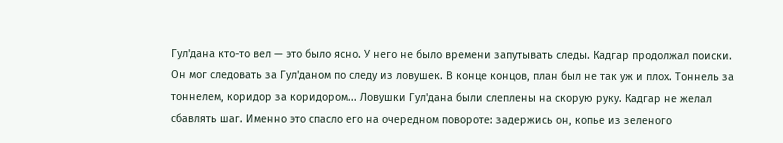Гул'дана кто-то вел — это было ясно. У него не было времени запутывать следы. Кадгар продолжал поиски. Он мог следовать за Гул'даном по следу из ловушек. В конце концов, план был не так уж и плох. Тоннель за тоннелем, коридор за коридором... Ловушки Гул'дана были слеплены на скорую руку. Кадгар не желал сбавлять шаг. Именно это спасло его на очередном повороте: задержись он, копье из зеленого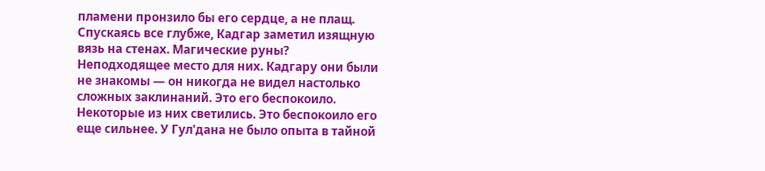пламени пронзило бы его сердце, а не плащ. Спускаясь все глубже, Кадгар заметил изящную вязь на стенах. Магические руны? Неподходящее место для них. Кадгару они были не знакомы — он никогда не видел настолько сложных заклинаний. Это его беспокоило. Некоторые из них светились. Это беспокоило его еще сильнее. У Гул'дана не было опыта в тайной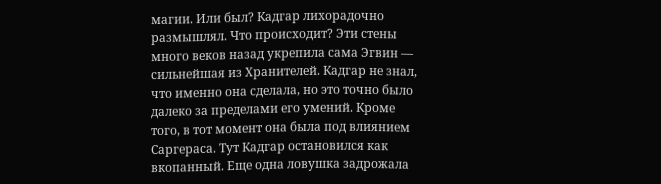магии. Или был? Кадгар лихорадочно размышлял. Что происходит? Эти стены много веков назад укрепила сама Эгвин — сильнейшая из Хранителей. Кадгар не знал, что именно она сделала, но это точно было далеко за пределами его умений. Кроме того, в тот момент она была под влиянием Саргераса. Тут Кадгар остановился как вкопанный. Еще одна ловушка задрожала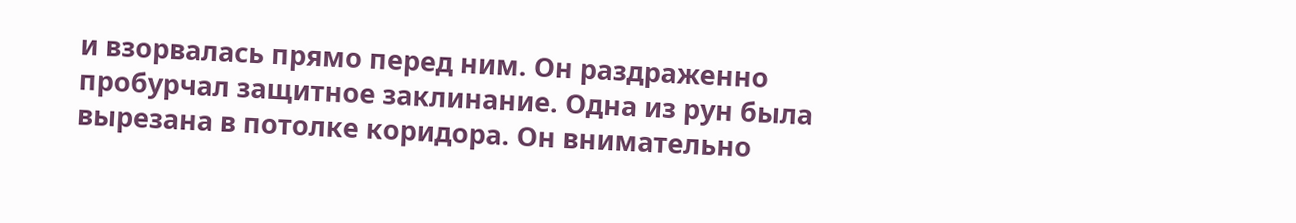и взорвалась прямо перед ним. Он раздраженно пробурчал защитное заклинание. Одна из рун была вырезана в потолке коридора. Он внимательно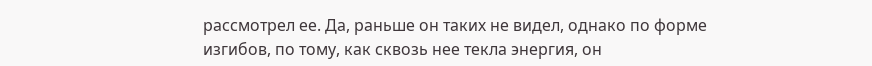рассмотрел ее. Да, раньше он таких не видел, однако по форме изгибов, по тому, как сквозь нее текла энергия, он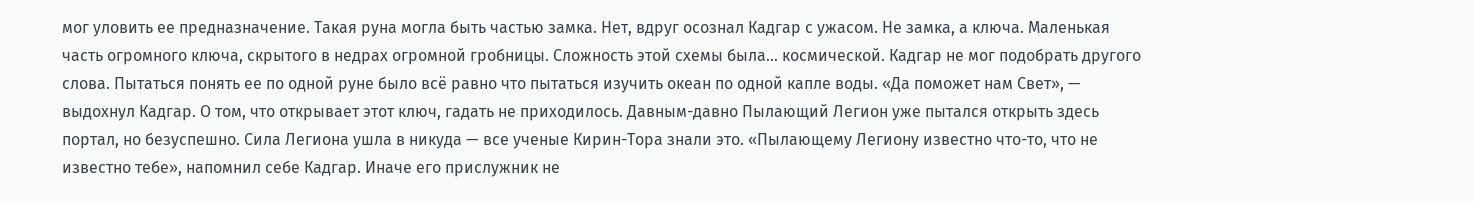мог уловить ее предназначение. Такая руна могла быть частью замка. Нет, вдруг осознал Кадгар с ужасом. Не замка, а ключа. Маленькая часть огромного ключа, скрытого в недрах огромной гробницы. Сложность этой схемы была... космической. Кадгар не мог подобрать другого слова. Пытаться понять ее по одной руне было всё равно что пытаться изучить океан по одной капле воды. «Да поможет нам Свет», — выдохнул Кадгар. О том, что открывает этот ключ, гадать не приходилось. Давным-давно Пылающий Легион уже пытался открыть здесь портал, но безуспешно. Сила Легиона ушла в никуда — все ученые Кирин-Тора знали это. «Пылающему Легиону известно что-то, что не известно тебе», напомнил себе Кадгар. Иначе его прислужник не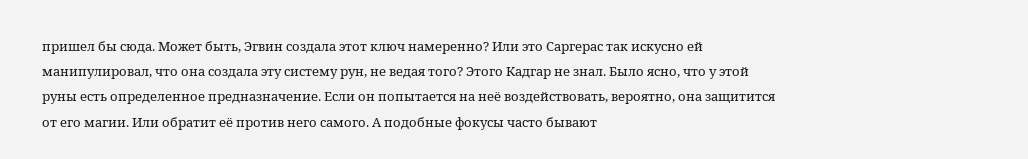пришел бы сюда. Может быть, Эгвин создала этот ключ намеренно? Или это Саргерас так искусно ей манипулировал, что она создала эту систему рун, не ведая того? Этого Кадгар не знал. Было ясно, что у этой руны есть определенное предназначение. Если он попытается на неё воздействовать, вероятно, она защитится от его магии. Или обратит её против него самого. А подобные фокусы часто бывают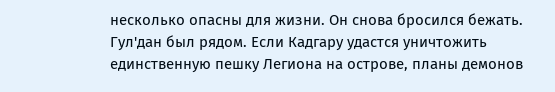несколько опасны для жизни. Он снова бросился бежать. Гул'дан был рядом. Если Кадгару удастся уничтожить единственную пешку Легиона на острове, планы демонов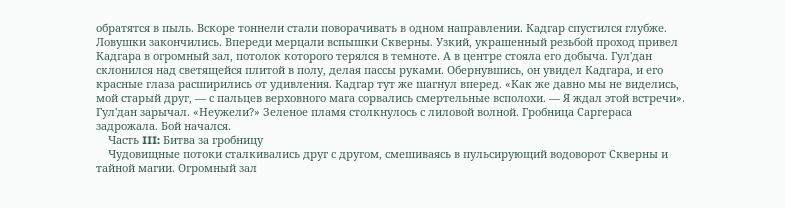обратятся в пыль. Вскоре тоннели стали поворачивать в одном направлении. Кадгар спустился глубже. Ловушки закончились. Впереди мерцали вспышки Скверны. Узкий, украшенный резьбой проход привел Кадгара в огромный зал, потолок которого терялся в темноте. А в центре стояла его добыча. Гул'дан склонился над светящейся плитой в полу, делая пассы руками. Обернувшись, он увидел Кадгара, и его красные глаза расширились от удивления. Кадгар тут же шагнул вперед. «Как же давно мы не виделись, мой старый друг, — с пальцев верховного мага сорвались смертельные всполохи. — Я ждал этой встречи». Гул'дан зарычал. «Неужели?» Зеленое пламя столкнулось с лиловой волной. Гробница Саргераса задрожала. Бой начался.
    Часть III: Битва за гробницу
    Чудовищные потоки сталкивались друг с другом, смешиваясь в пульсирующий водоворот Скверны и тайной магии. Огромный зал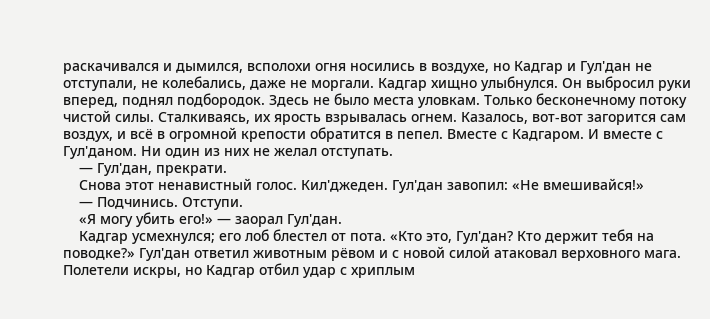раскачивался и дымился, всполохи огня носились в воздухе, но Кадгар и Гул'дан не отступали, не колебались, даже не моргали. Кадгар хищно улыбнулся. Он выбросил руки вперед, поднял подбородок. Здесь не было места уловкам. Только бесконечному потоку чистой силы. Сталкиваясь, их ярость взрывалась огнем. Казалось, вот-вот загорится сам воздух, и всё в огромной крепости обратится в пепел. Вместе с Кадгаром. И вместе с Гул'даном. Ни один из них не желал отступать.
    — Гул'дан, прекрати.
    Снова этот ненавистный голос. Кил'джеден. Гул'дан завопил: «Не вмешивайся!»
    — Подчинись. Отступи.
    «Я могу убить его!» — заорал Гул'дан.
    Кадгар усмехнулся; его лоб блестел от пота. «Кто это, Гул'дан? Кто держит тебя на поводке?» Гул'дан ответил животным рёвом и с новой силой атаковал верховного мага. Полетели искры, но Кадгар отбил удар с хриплым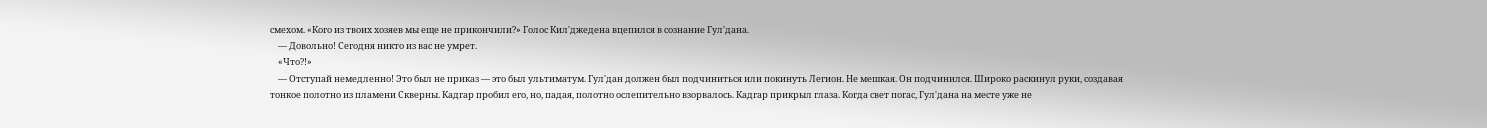смехом. «Кого из твоих хозяев мы еще не прикончили?» Голос Кил'джедена вцепился в сознание Гул'дана.
    — Довольно! Сегодня никто из вас не умрет.
    «Что?!»
    — Отступай немедленно! Это был не приказ — это был ультиматум. Гул'дан должен был подчиниться или покинуть Легион. Не мешкая. Он подчинился. Широко раскинул руки, создавая тонкое полотно из пламени Скверны. Кадгар пробил его, но, падая, полотно ослепительно взорвалось. Кадгар прикрыл глаза. Когда свет погас, Гул'дана на месте уже не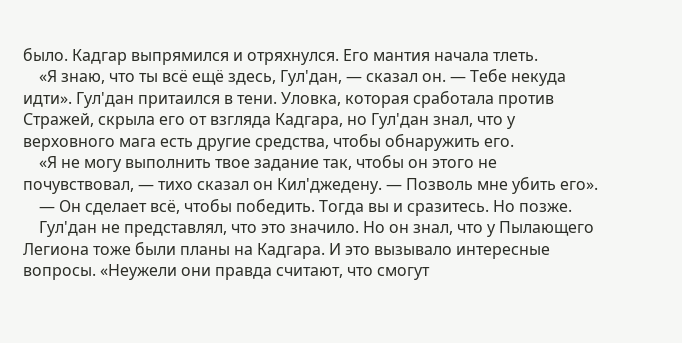было. Кадгар выпрямился и отряхнулся. Его мантия начала тлеть.
    «Я знаю, что ты всё ещё здесь, Гул'дан, — сказал он. — Тебе некуда идти». Гул'дан притаился в тени. Уловка, которая сработала против Стражей, скрыла его от взгляда Кадгара, но Гул'дан знал, что у верховного мага есть другие средства, чтобы обнаружить его.
    «Я не могу выполнить твое задание так, чтобы он этого не почувствовал, — тихо сказал он Кил'джедену. — Позволь мне убить его».
    — Он сделает всё, чтобы победить. Тогда вы и сразитесь. Но позже.
    Гул'дан не представлял, что это значило. Но он знал, что у Пылающего Легиона тоже были планы на Кадгара. И это вызывало интересные вопросы. «Неужели они правда считают, что смогут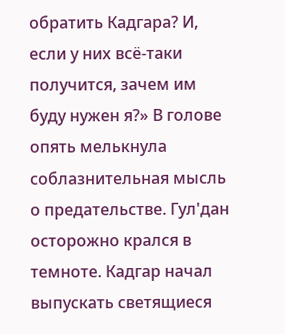обратить Кадгара? И, если у них всё-таки получится, зачем им буду нужен я?» В голове опять мелькнула соблазнительная мысль о предательстве. Гул'дан осторожно крался в темноте. Кадгар начал выпускать светящиеся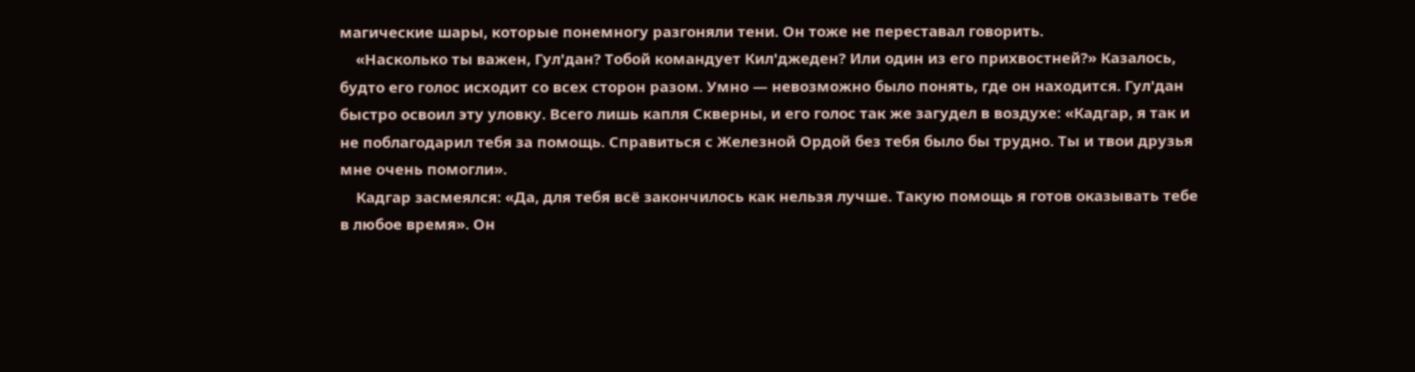магические шары, которые понемногу разгоняли тени. Он тоже не переставал говорить.
    «Насколько ты важен, Гул'дан? Тобой командует Кил'джеден? Или один из его прихвостней?» Казалось, будто его голос исходит со всех сторон разом. Умно — невозможно было понять, где он находится. Гул'дан быстро освоил эту уловку. Всего лишь капля Скверны, и его голос так же загудел в воздухе: «Кадгар, я так и не поблагодарил тебя за помощь. Справиться с Железной Ордой без тебя было бы трудно. Ты и твои друзья мне очень помогли».
    Кадгар засмеялся: «Да, для тебя всё закончилось как нельзя лучше. Такую помощь я готов оказывать тебе в любое время». Он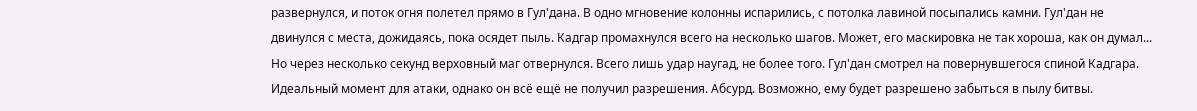развернулся, и поток огня полетел прямо в Гул'дана. В одно мгновение колонны испарились, с потолка лавиной посыпались камни. Гул'дан не двинулся с места, дожидаясь, пока осядет пыль. Кадгар промахнулся всего на несколько шагов. Может, его маскировка не так хороша, как он думал... Но через несколько секунд верховный маг отвернулся. Всего лишь удар наугад, не более того. Гул'дан смотрел на повернувшегося спиной Кадгара. Идеальный момент для атаки, однако он всё ещё не получил разрешения. Абсурд. Возможно, ему будет разрешено забыться в пылу битвы.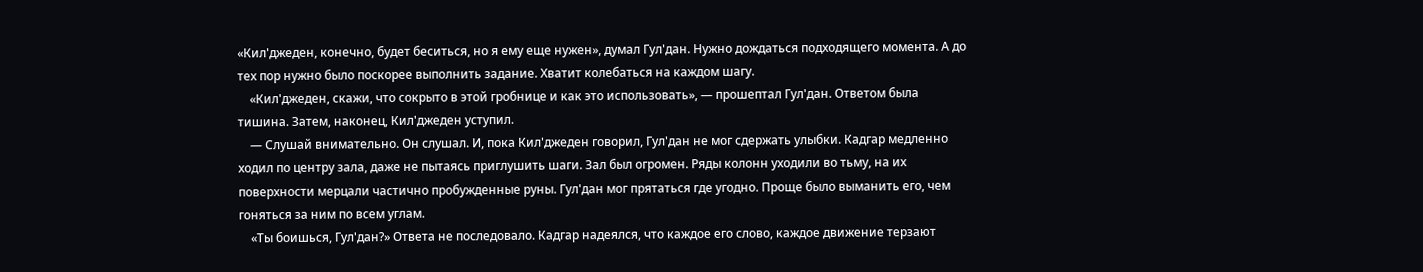«Кил'джеден, конечно, будет беситься, но я ему еще нужен», думал Гул'дан. Нужно дождаться подходящего момента. А до тех пор нужно было поскорее выполнить задание. Хватит колебаться на каждом шагу.
    «Кил'джеден, скажи, что сокрыто в этой гробнице и как это использовать», — прошептал Гул'дан. Ответом была тишина. Затем, наконец, Кил'джеден уступил.
    — Слушай внимательно. Он слушал. И, пока Кил'джеден говорил, Гул'дан не мог сдержать улыбки. Кадгар медленно ходил по центру зала, даже не пытаясь приглушить шаги. Зал был огромен. Ряды колонн уходили во тьму, на их поверхности мерцали частично пробужденные руны. Гул'дан мог прятаться где угодно. Проще было выманить его, чем гоняться за ним по всем углам.
    «Ты боишься, Гул'дан?» Ответа не последовало. Кадгар надеялся, что каждое его слово, каждое движение терзают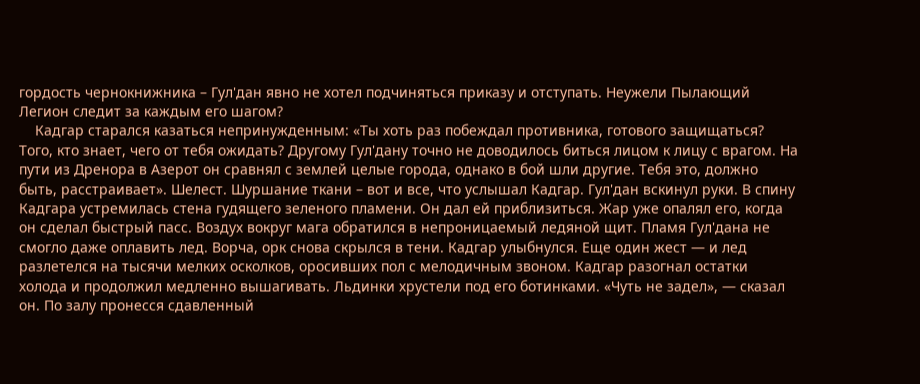гордость чернокнижника – Гул'дан явно не хотел подчиняться приказу и отступать. Неужели Пылающий Легион следит за каждым его шагом?
    Кадгар старался казаться непринужденным: «Ты хоть раз побеждал противника, готового защищаться? Того, кто знает, чего от тебя ожидать? Другому Гул'дану точно не доводилось биться лицом к лицу с врагом. На пути из Дренора в Азерот он сравнял с землей целые города, однако в бой шли другие. Тебя это, должно быть, расстраивает». Шелест. Шуршание ткани – вот и все, что услышал Кадгар. Гул'дан вскинул руки. В спину Кадгара устремилась стена гудящего зеленого пламени. Он дал ей приблизиться. Жар уже опалял его, когда он сделал быстрый пасс. Воздух вокруг мага обратился в непроницаемый ледяной щит. Пламя Гул'дана не смогло даже оплавить лед. Ворча, орк снова скрылся в тени. Кадгар улыбнулся. Еще один жест — и лед разлетелся на тысячи мелких осколков, оросивших пол с мелодичным звоном. Кадгар разогнал остатки холода и продолжил медленно вышагивать. Льдинки хрустели под его ботинками. «Чуть не задел», — сказал он. По залу пронесся сдавленный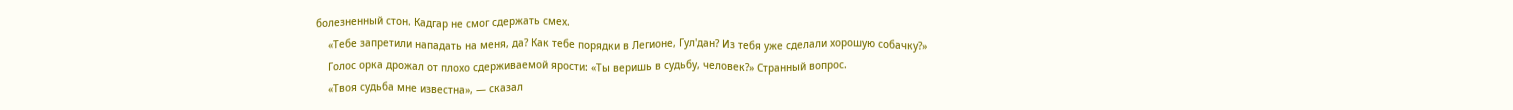болезненный стон. Кадгар не смог сдержать смех.
    «Тебе запретили нападать на меня, да? Как тебе порядки в Легионе, Гул'дан? Из тебя уже сделали хорошую собачку?»
    Голос орка дрожал от плохо сдерживаемой ярости: «Ты веришь в судьбу, человек?» Странный вопрос.
    «Твоя судьба мне известна», — сказал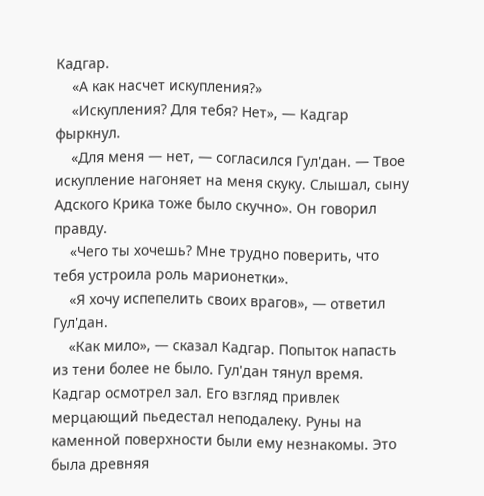Кадгар.
    «А как насчет искупления?»
    «Искупления? Для тебя? Нет», — Кадгар фыркнул.
    «Для меня — нет, — согласился Гул'дан. — Твое искупление нагоняет на меня скуку. Слышал, сыну Адского Крика тоже было скучно». Он говорил правду.
    «Чего ты хочешь? Мне трудно поверить, что тебя устроила роль марионетки».
    «Я хочу испепелить своих врагов», — ответил Гул'дан.
    «Как мило», — сказал Кадгар. Попыток напасть из тени более не было. Гул'дан тянул время. Кадгар осмотрел зал. Его взгляд привлек мерцающий пьедестал неподалеку. Руны на каменной поверхности были ему незнакомы. Это была древняя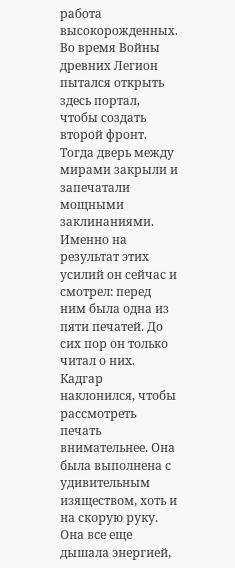работа высокорожденных. Во время Войны древних Легион пытался открыть здесь портал, чтобы создать второй фронт. Тогда дверь между мирами закрыли и запечатали мощными заклинаниями. Именно на результат этих усилий он сейчас и смотрел: перед ним была одна из пяти печатей. До сих пор он только читал о них. Кадгар наклонился, чтобы рассмотреть печать внимательнее. Она была выполнена с удивительным изяществом, хоть и на скорую руку. Она все еще дышала энергией,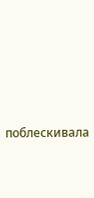поблескивала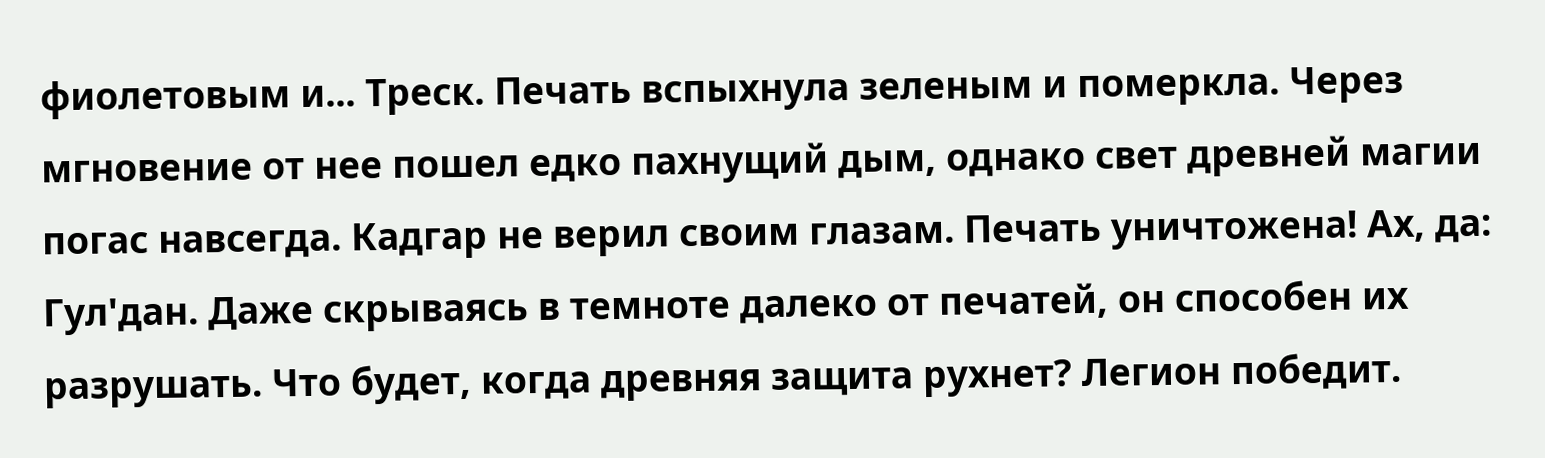фиолетовым и... Треск. Печать вспыхнула зеленым и померкла. Через мгновение от нее пошел едко пахнущий дым, однако свет древней магии погас навсегда. Кадгар не верил своим глазам. Печать уничтожена! Ах, да: Гул'дан. Даже скрываясь в темноте далеко от печатей, он способен их разрушать. Что будет, когда древняя защита рухнет? Легион победит.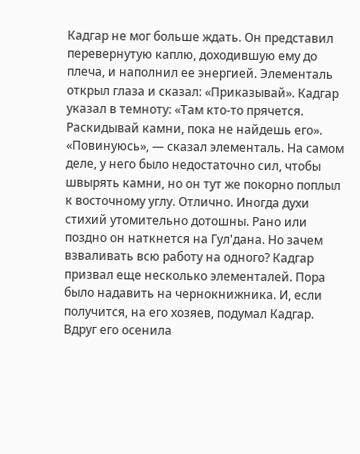Кадгар не мог больше ждать. Он представил перевернутую каплю, доходившую ему до плеча, и наполнил ее энергией. Элементаль открыл глаза и сказал: «Приказывай». Кадгар указал в темноту: «Там кто-то прячется. Раскидывай камни, пока не найдешь его». «Повинуюсь», — сказал элементаль. На самом деле, у него было недостаточно сил, чтобы швырять камни, но он тут же покорно поплыл к восточному углу. Отлично. Иногда духи стихий утомительно дотошны. Рано или поздно он наткнется на Гул'дана. Но зачем взваливать всю работу на одного? Кадгар призвал еще несколько элементалей. Пора было надавить на чернокнижника. И, если получится, на его хозяев, подумал Кадгар. Вдруг его осенила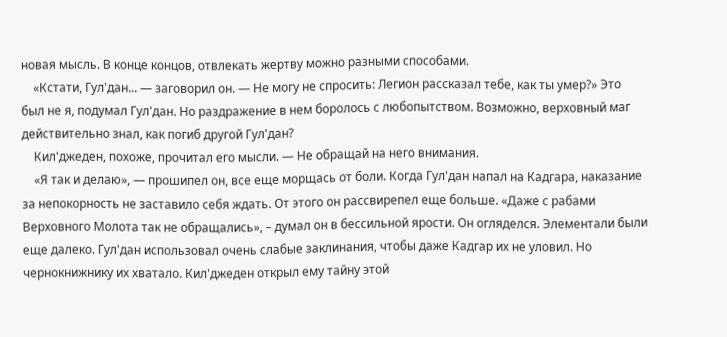новая мысль. В конце концов, отвлекать жертву можно разными способами.
    «Кстати, Гул'дан... — заговорил он. — Не могу не спросить: Легион рассказал тебе, как ты умер?» Это был не я, подумал Гул'дан. Но раздражение в нем боролось с любопытством. Возможно, верховный маг действительно знал, как погиб другой Гул'дан?
    Кил'джеден, похоже, прочитал его мысли. — Не обращай на него внимания.
    «Я так и делаю», — прошипел он, все еще морщась от боли. Когда Гул'дан напал на Кадгара, наказание за непокорность не заставило себя ждать. От этого он рассвирепел еще больше. «Даже с рабами Верховного Молота так не обращались», – думал он в бессильной ярости. Он огляделся. Элементали были еще далеко. Гул'дан использовал очень слабые заклинания, чтобы даже Кадгар их не уловил. Но чернокнижнику их хватало. Кил'джеден открыл ему тайну этой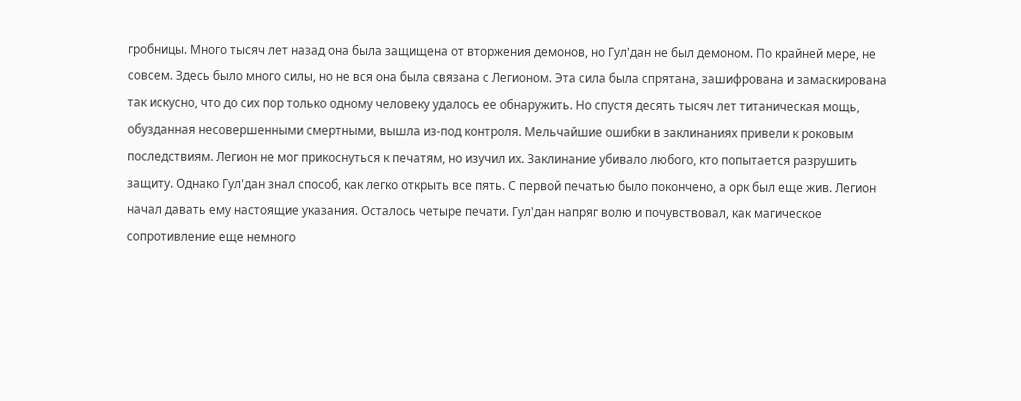гробницы. Много тысяч лет назад она была защищена от вторжения демонов, но Гул'дан не был демоном. По крайней мере, не совсем. Здесь было много силы, но не вся она была связана с Легионом. Эта сила была спрятана, зашифрована и замаскирована так искусно, что до сих пор только одному человеку удалось ее обнаружить. Но спустя десять тысяч лет титаническая мощь, обузданная несовершенными смертными, вышла из-под контроля. Мельчайшие ошибки в заклинаниях привели к роковым последствиям. Легион не мог прикоснуться к печатям, но изучил их. Заклинание убивало любого, кто попытается разрушить защиту. Однако Гул'дан знал способ, как легко открыть все пять. С первой печатью было покончено, а орк был еще жив. Легион начал давать ему настоящие указания. Осталось четыре печати. Гул'дан напряг волю и почувствовал, как магическое сопротивление еще немного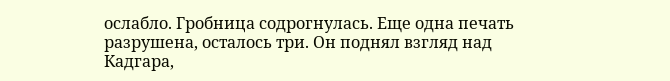ослабло. Гробница содрогнулась. Еще одна печать разрушена, осталось три. Он поднял взгляд над Кадгара,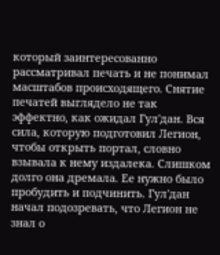который заинтересованно рассматривал печать и не понимал масштабов происходящего. Снятие печатей выглядело не так эффектно, как ожидал Гул'дан. Вся сила, которую подготовил Легион, чтобы открыть портал, словно взывала к нему издалека. Слишком долго она дремала. Ее нужно было пробудить и подчинить. Гул'дан начал подозревать, что Легион не знал о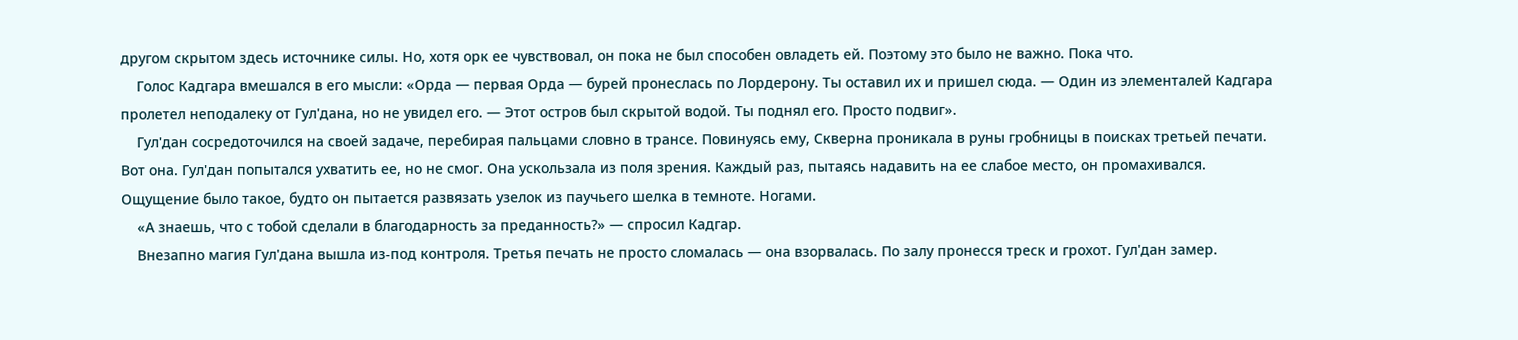другом скрытом здесь источнике силы. Но, хотя орк ее чувствовал, он пока не был способен овладеть ей. Поэтому это было не важно. Пока что.
    Голос Кадгара вмешался в его мысли: «Орда — первая Орда — бурей пронеслась по Лордерону. Ты оставил их и пришел сюда. — Один из элементалей Кадгара пролетел неподалеку от Гул'дана, но не увидел его. — Этот остров был скрытой водой. Ты поднял его. Просто подвиг».
    Гул'дан сосредоточился на своей задаче, перебирая пальцами словно в трансе. Повинуясь ему, Скверна проникала в руны гробницы в поисках третьей печати. Вот она. Гул'дан попытался ухватить ее, но не смог. Она ускользала из поля зрения. Каждый раз, пытаясь надавить на ее слабое место, он промахивался. Ощущение было такое, будто он пытается развязать узелок из паучьего шелка в темноте. Ногами.
    «А знаешь, что с тобой сделали в благодарность за преданность?» — спросил Кадгар.
    Внезапно магия Гул'дана вышла из-под контроля. Третья печать не просто сломалась — она взорвалась. По залу пронесся треск и грохот. Гул'дан замер.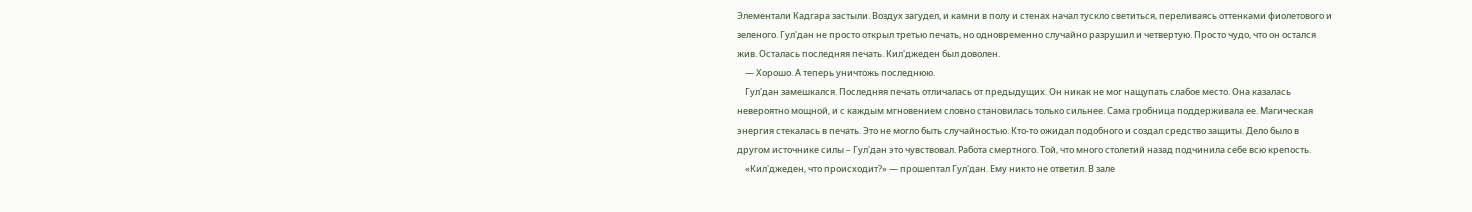Элементали Кадгара застыли. Воздух загудел, и камни в полу и стенах начал тускло светиться, переливаясь оттенками фиолетового и зеленого. Гул'дан не просто открыл третью печать, но одновременно случайно разрушил и четвертую. Просто чудо, что он остался жив. Осталась последняя печать. Кил'джеден был доволен.
    — Хорошо. А теперь уничтожь последнюю.
    Гул'дан замешкался. Последняя печать отличалась от предыдущих. Он никак не мог нащупать слабое место. Она казалась невероятно мощной, и с каждым мгновением словно становилась только сильнее. Сама гробница поддерживала ее. Магическая энергия стекалась в печать. Это не могло быть случайностью. Кто-то ожидал подобного и создал средство защиты. Дело было в другом источнике силы – Гул'дан это чувствовал. Работа смертного. Той, что много столетий назад подчинила себе всю крепость.
    «Кил'джеден, что происходит?» — прошептал Гул'дан. Ему никто не ответил. В зале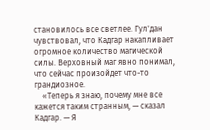становилось все светлее. Гул'дан чувствовал, что Кадгар накапливает огромное количество магической силы. Верховный маг явно понимал, что сейчас произойдет что-то грандиозное.
    «Теперь я знаю, почему мне все кажется таким странным, — сказал Кадгар. — Я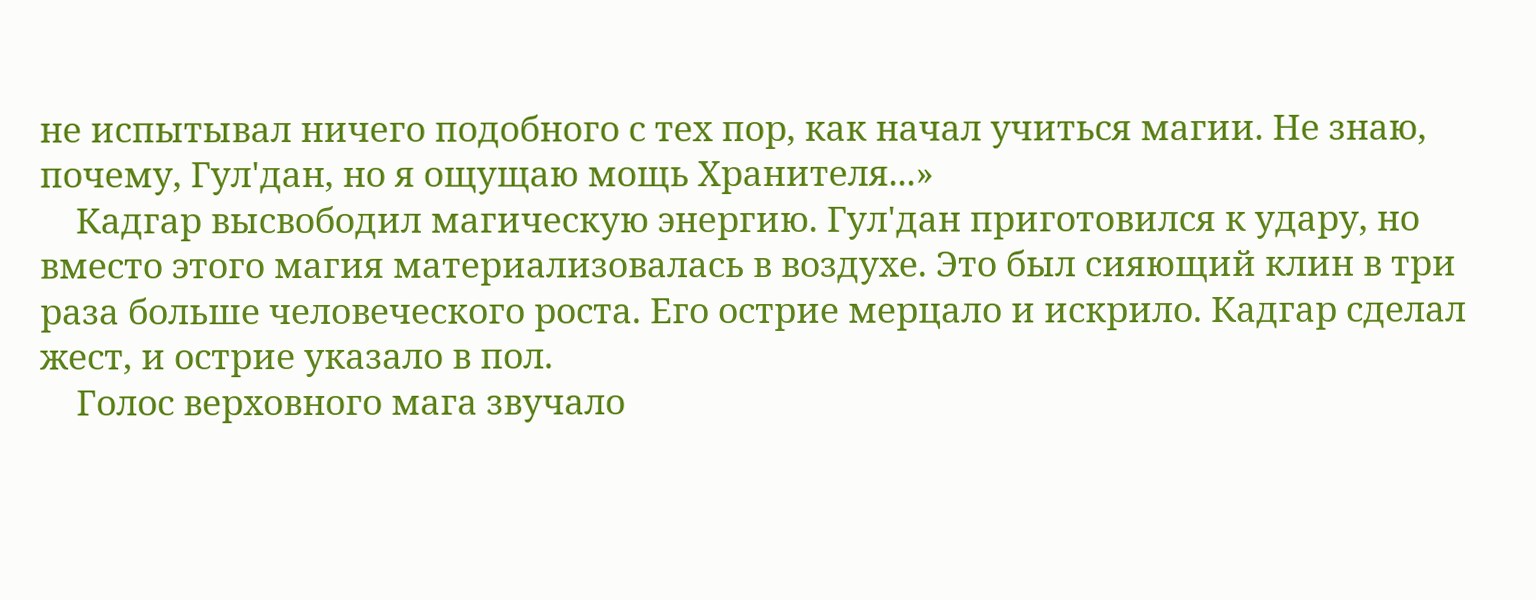не испытывал ничего подобного с тех пор, как начал учиться магии. Не знаю, почему, Гул'дан, но я ощущаю мощь Хранителя...»
    Кадгар высвободил магическую энергию. Гул'дан приготовился к удару, но вместо этого магия материализовалась в воздухе. Это был сияющий клин в три раза больше человеческого роста. Его острие мерцало и искрило. Кадгар сделал жест, и острие указало в пол.
    Голос верховного мага звучало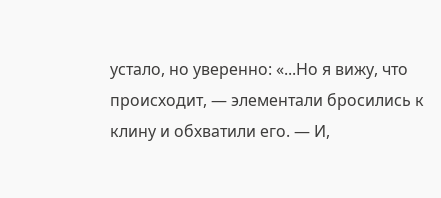устало, но уверенно: «...Но я вижу, что происходит, — элементали бросились к клину и обхватили его. — И,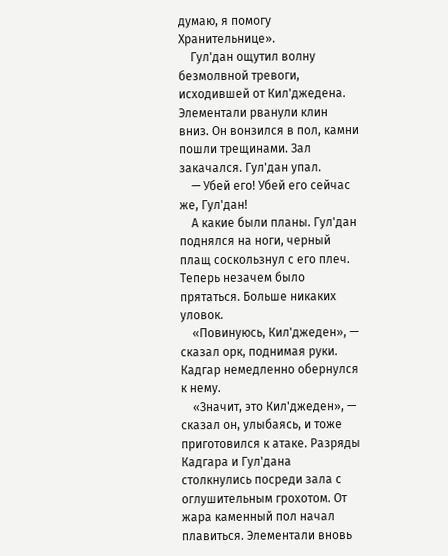думаю, я помогу Хранительнице».
    Гул'дан ощутил волну безмолвной тревоги, исходившей от Кил'джедена. Элементали рванули клин вниз. Он вонзился в пол, камни пошли трещинами. Зал закачался. Гул'дан упал.
    — Убей его! Убей его сейчас же, Гул'дан!
    А какие были планы. Гул'дан поднялся на ноги, черный плащ соскользнул с его плеч. Теперь незачем было прятаться. Больше никаких уловок.
    «Повинуюсь, Кил'джеден», — сказал орк, поднимая руки. Кадгар немедленно обернулся к нему.
    «Значит, это Кил'джеден», — сказал он, улыбаясь, и тоже приготовился к атаке. Разряды Кадгара и Гул'дана столкнулись посреди зала с оглушительным грохотом. От жара каменный пол начал плавиться. Элементали вновь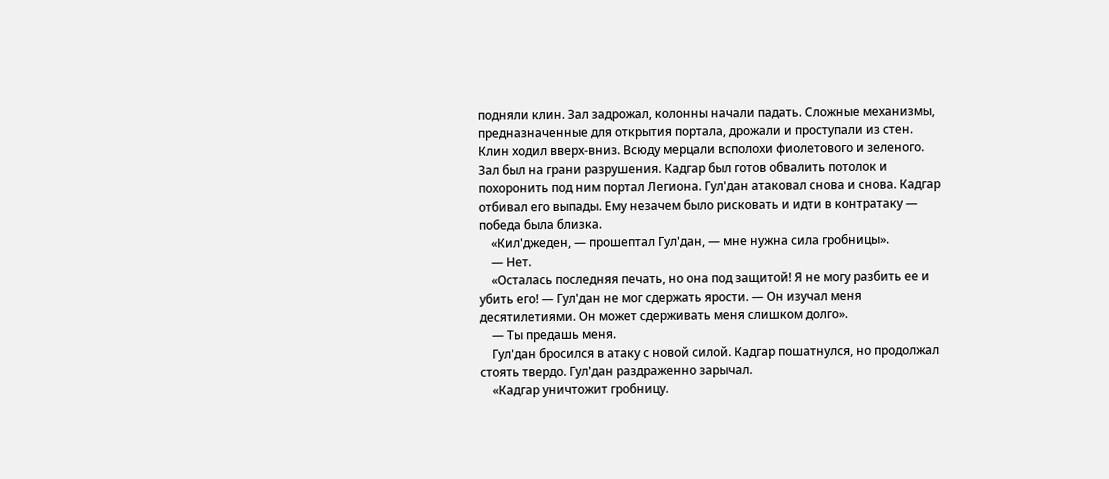подняли клин. Зал задрожал, колонны начали падать. Сложные механизмы, предназначенные для открытия портала, дрожали и проступали из стен. Клин ходил вверх-вниз. Всюду мерцали всполохи фиолетового и зеленого. Зал был на грани разрушения. Кадгар был готов обвалить потолок и похоронить под ним портал Легиона. Гул'дан атаковал снова и снова. Кадгар отбивал его выпады. Ему незачем было рисковать и идти в контратаку — победа была близка.
    «Кил'джеден, — прошептал Гул'дан, — мне нужна сила гробницы».
    — Нет.
    «Осталась последняя печать, но она под защитой! Я не могу разбить ее и убить его! — Гул'дан не мог сдержать ярости. — Он изучал меня десятилетиями. Он может сдерживать меня слишком долго».
    — Ты предашь меня.
    Гул'дан бросился в атаку с новой силой. Кадгар пошатнулся, но продолжал стоять твердо. Гул'дан раздраженно зарычал.
    «Кадгар уничтожит гробницу.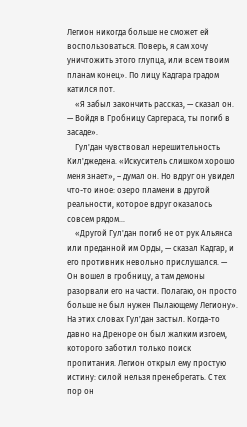Легион никогда больше не сможет ей воспользоваться. Поверь, я сам хочу уничтожить этого глупца, или всем твоим планам конец». По лицу Кадгара градом катился пот.
    «Я забыл закончить рассказ, — сказал он. — Войдя в Гробницу Саргераса, ты погиб в засаде».
    Гул'дан чувствовал нерешительность Кил'джедена. «Искуситель слишком хорошо меня знает», – думал он. Но вдруг он увидел что-то иное: озеро пламени в другой реальности, которое вдруг оказалось совсем рядом...
    «Другой Гул'дан погиб не от рук Альянса или преданной им Орды, — сказал Кадгар, и его противник невольно прислушался. — Он вошел в гробницу, а там демоны разорвали его на части. Полагаю, он просто больше не был нужен Пылающему Легиону». На этих словах Гул'дан застыл. Когда-то давно на Дреноре он был жалким изгоем, которого заботил только поиск пропитания. Легион открыл ему простую истину: силой нельзя пренебрегать. С тех пор он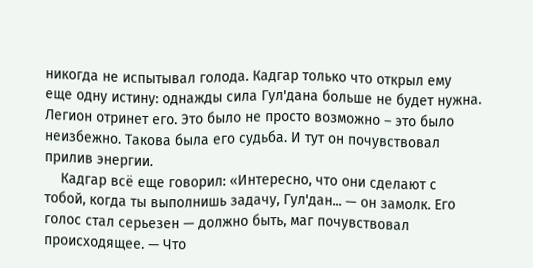никогда не испытывал голода. Кадгар только что открыл ему еще одну истину: однажды сила Гул'дана больше не будет нужна. Легион отринет его. Это было не просто возможно – это было неизбежно. Такова была его судьба. И тут он почувствовал прилив энергии.
    Кадгар всё еще говорил: «Интересно, что они сделают с тобой, когда ты выполнишь задачу, Гул'дан... — он замолк. Его голос стал серьезен — должно быть, маг почувствовал происходящее. — Что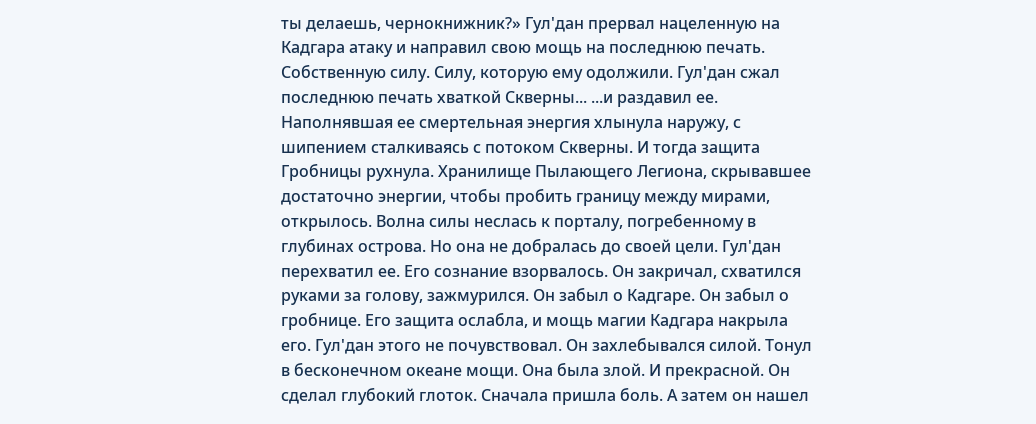ты делаешь, чернокнижник?» Гул'дан прервал нацеленную на Кадгара атаку и направил свою мощь на последнюю печать. Собственную силу. Силу, которую ему одолжили. Гул'дан сжал последнюю печать хваткой Скверны... ...и раздавил ее. Наполнявшая ее смертельная энергия хлынула наружу, с шипением сталкиваясь с потоком Скверны. И тогда защита Гробницы рухнула. Хранилище Пылающего Легиона, скрывавшее достаточно энергии, чтобы пробить границу между мирами, открылось. Волна силы неслась к порталу, погребенному в глубинах острова. Но она не добралась до своей цели. Гул'дан перехватил ее. Его сознание взорвалось. Он закричал, схватился руками за голову, зажмурился. Он забыл о Кадгаре. Он забыл о гробнице. Его защита ослабла, и мощь магии Кадгара накрыла его. Гул'дан этого не почувствовал. Он захлебывался силой. Тонул в бесконечном океане мощи. Она была злой. И прекрасной. Он сделал глубокий глоток. Сначала пришла боль. А затем он нашел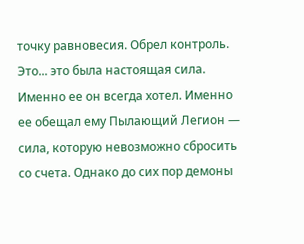точку равновесия. Обрел контроль. Это... это была настоящая сила. Именно ее он всегда хотел. Именно ее обещал ему Пылающий Легион — сила, которую невозможно сбросить со счета. Однако до сих пор демоны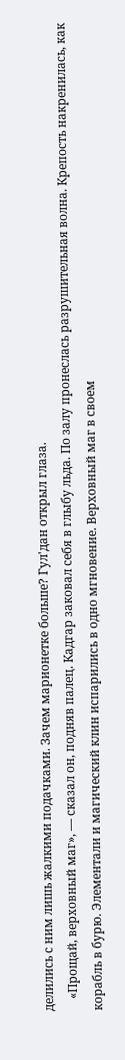делились с ним лишь жалкими подачками. Зачем марионетке больше? Гул'дан открыл глаза.
    «Прощай, верховный маг», — сказал он, подняв палец. Кадгар заковал себя в глыбу льда. По залу пронеслась разрушительная волна. Крепость накренилась, как корабль в бурю. Элементали и магический клин испарились в одно мгновение. Верховный маг в своем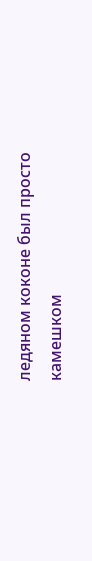ледяном коконе был просто камешком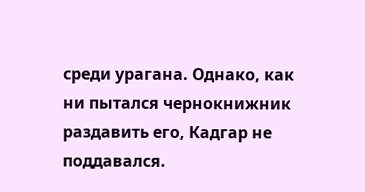среди урагана. Однако, как ни пытался чернокнижник раздавить его, Кадгар не поддавался.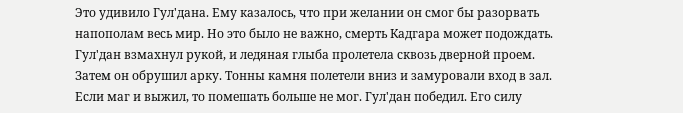Это удивило Гул'дана. Ему казалось, что при желании он смог бы разорвать напополам весь мир. Но это было не важно, смерть Кадгара может подождать. Гул'дан взмахнул рукой, и ледяная глыба пролетела сквозь дверной проем. Затем он обрушил арку. Тонны камня полетели вниз и замуровали вход в зал. Если маг и выжил, то помешать больше не мог. Гул'дан победил. Его силу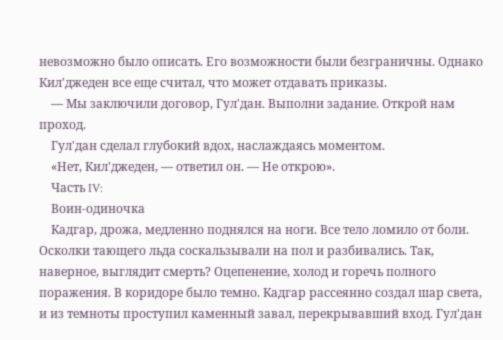невозможно было описать. Его возможности были безграничны. Однако Кил'джеден все еще считал, что может отдавать приказы.
    — Мы заключили договор, Гул'дан. Выполни задание. Открой нам проход.
    Гул'дан сделал глубокий вдох, наслаждаясь моментом.
    «Нет, Кил'джеден, — ответил он. — Не открою».
    Часть IV:
    Воин-одиночка
    Кадгар, дрожа, медленно поднялся на ноги. Все тело ломило от боли. Осколки тающего льда соскальзывали на пол и разбивались. Так, наверное, выглядит смерть? Оцепенение, холод и горечь полного поражения. В коридоре было темно. Кадгар рассеянно создал шар света, и из темноты проступил каменный завал, перекрывавший вход. Гул'дан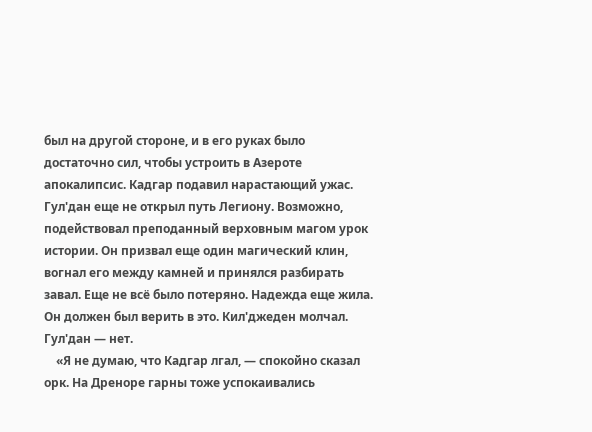был на другой стороне, и в его руках было достаточно сил, чтобы устроить в Азероте апокалипсис. Кадгар подавил нарастающий ужас. Гул'дан еще не открыл путь Легиону. Возможно, подействовал преподанный верховным магом урок истории. Он призвал еще один магический клин, вогнал его между камней и принялся разбирать завал. Еще не всё было потеряно. Надежда еще жила. Он должен был верить в это. Кил'джеден молчал. Гул'дан — нет.
    «Я не думаю, что Кадгар лгал, — спокойно сказал орк. На Дреноре гарны тоже успокаивались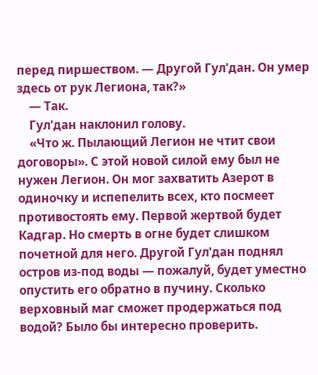перед пиршеством. — Другой Гул'дан. Он умер здесь от рук Легиона, так?»
    — Так.
    Гул'дан наклонил голову.
    «Что ж. Пылающий Легион не чтит свои договоры». С этой новой силой ему был не нужен Легион. Он мог захватить Азерот в одиночку и испепелить всех, кто посмеет противостоять ему. Первой жертвой будет Кадгар. Но смерть в огне будет слишком почетной для него. Другой Гул'дан поднял остров из-под воды — пожалуй, будет уместно опустить его обратно в пучину. Сколько верховный маг сможет продержаться под водой? Было бы интересно проверить.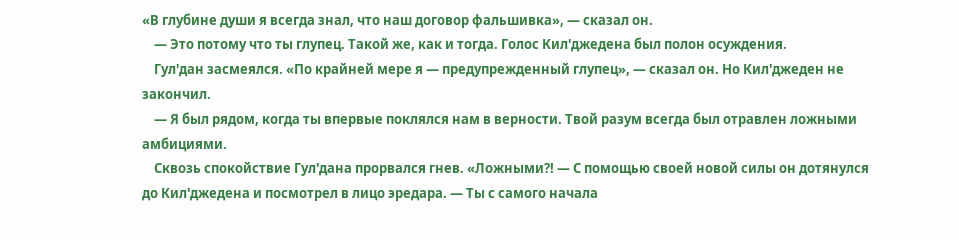«В глубине души я всегда знал, что наш договор фальшивка», — сказал он.
    — Это потому что ты глупец. Такой же, как и тогда. Голос Кил'джедена был полон осуждения.
    Гул'дан засмеялся. «По крайней мере я — предупрежденный глупец», — сказал он. Но Кил'джеден не закончил.
    — Я был рядом, когда ты впервые поклялся нам в верности. Твой разум всегда был отравлен ложными амбициями.
    Сквозь спокойствие Гул'дана прорвался гнев. «Ложными?! — С помощью своей новой силы он дотянулся до Кил'джедена и посмотрел в лицо эредара. — Ты с самого начала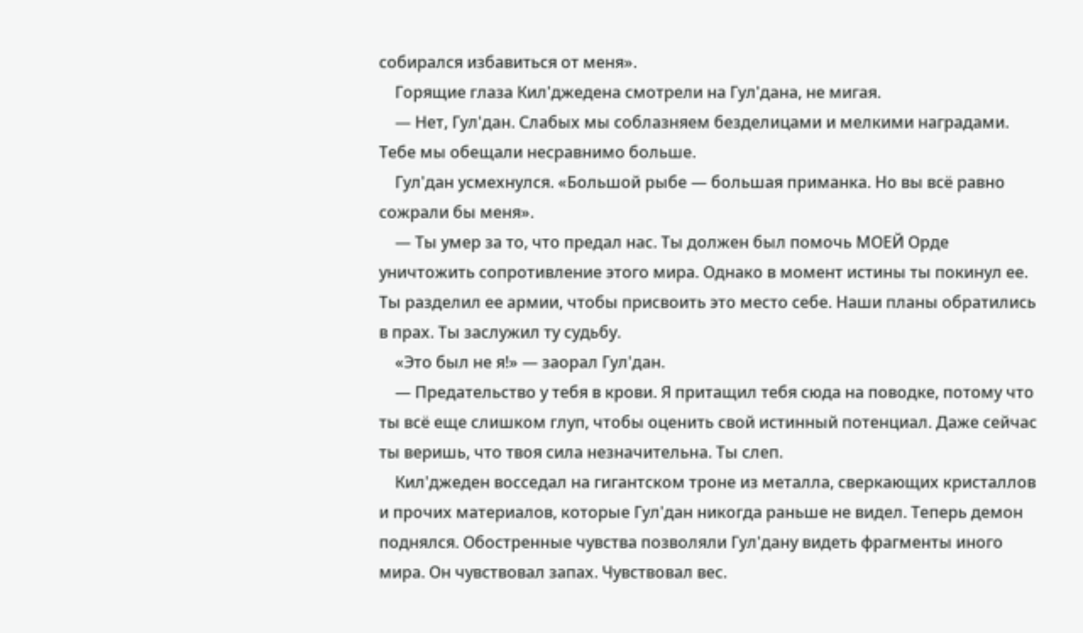собирался избавиться от меня».
    Горящие глаза Кил'джедена смотрели на Гул'дана, не мигая.
    — Нет, Гул'дан. Слабых мы соблазняем безделицами и мелкими наградами. Тебе мы обещали несравнимо больше.
    Гул'дан усмехнулся. «Большой рыбе — большая приманка. Но вы всё равно сожрали бы меня».
    — Ты умер за то, что предал нас. Ты должен был помочь МОЕЙ Орде уничтожить сопротивление этого мира. Однако в момент истины ты покинул ее. Ты разделил ее армии, чтобы присвоить это место себе. Наши планы обратились в прах. Ты заслужил ту судьбу.
    «Это был не я!» — заорал Гул'дан.
    — Предательство у тебя в крови. Я притащил тебя сюда на поводке, потому что ты всё еще слишком глуп, чтобы оценить свой истинный потенциал. Даже сейчас ты веришь, что твоя сила незначительна. Ты слеп.
    Кил'джеден восседал на гигантском троне из металла, сверкающих кристаллов и прочих материалов, которые Гул'дан никогда раньше не видел. Теперь демон поднялся. Обостренные чувства позволяли Гул'дану видеть фрагменты иного мира. Он чувствовал запах. Чувствовал вес.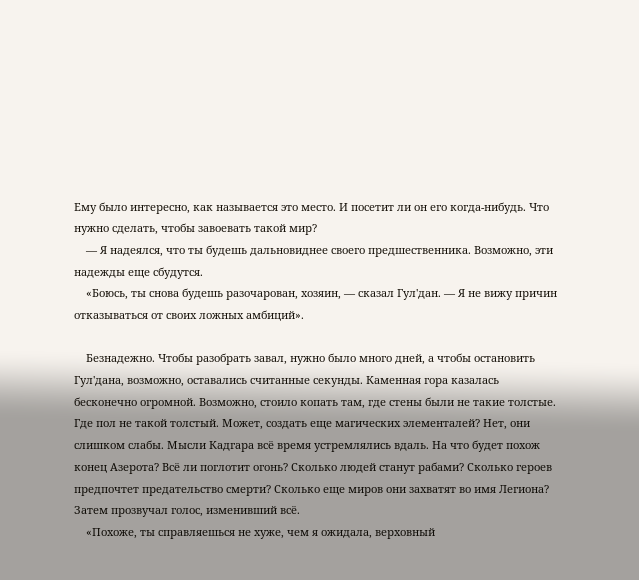Ему было интересно, как называется это место. И посетит ли он его когда-нибудь. Что нужно сделать, чтобы завоевать такой мир?
    — Я надеялся, что ты будешь дальновиднее своего предшественника. Возможно, эти надежды еще сбудутся.
    «Боюсь, ты снова будешь разочарован, хозяин, — сказал Гул'дан. — Я не вижу причин отказываться от своих ложных амбиций».

    Безнадежно. Чтобы разобрать завал, нужно было много дней, а чтобы остановить Гул'дана, возможно, оставались считанные секунды. Каменная гора казалась бесконечно огромной. Возможно, стоило копать там, где стены были не такие толстые. Где пол не такой толстый. Может, создать еще магических элементалей? Нет, они слишком слабы. Мысли Кадгара всё время устремлялись вдаль. На что будет похож конец Азерота? Всё ли поглотит огонь? Сколько людей станут рабами? Сколько героев предпочтет предательство смерти? Сколько еще миров они захватят во имя Легиона? Затем прозвучал голос, изменивший всё.
    «Похоже, ты справляешься не хуже, чем я ожидала, верховный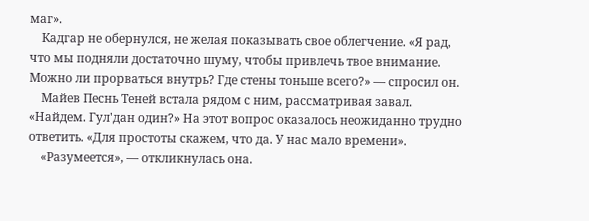маг».
    Кадгар не обернулся, не желая показывать свое облегчение. «Я рад, что мы подняли достаточно шуму, чтобы привлечь твое внимание. Можно ли прорваться внутрь? Где стены тоньше всего?» — спросил он.
    Майев Песнь Теней встала рядом с ним, рассматривая завал. «Найдем. Гул'дан один?» На этот вопрос оказалось неожиданно трудно ответить. «Для простоты скажем, что да. У нас мало времени».
    «Разумеется», — откликнулась она.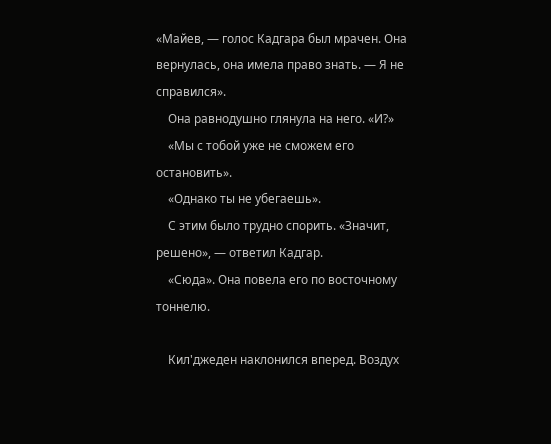«Майев, — голос Кадгара был мрачен. Она вернулась, она имела право знать. — Я не справился».
    Она равнодушно глянула на него. «И?»
    «Мы с тобой уже не сможем его остановить».
    «Однако ты не убегаешь».
    С этим было трудно спорить. «Значит, решено», — ответил Кадгар.
    «Сюда». Она повела его по восточному тоннелю.

    Кил'джеден наклонился вперед. Воздух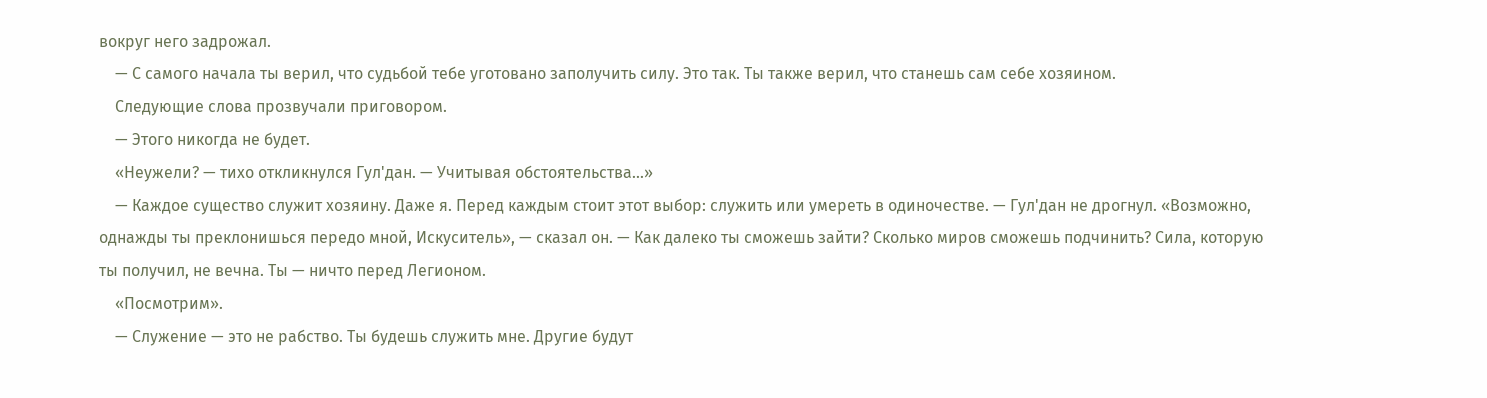вокруг него задрожал.
    — С самого начала ты верил, что судьбой тебе уготовано заполучить силу. Это так. Ты также верил, что станешь сам себе хозяином.
    Следующие слова прозвучали приговором.
    — Этого никогда не будет.
    «Неужели? — тихо откликнулся Гул'дан. — Учитывая обстоятельства...»
    — Каждое существо служит хозяину. Даже я. Перед каждым стоит этот выбор: служить или умереть в одиночестве. — Гул'дан не дрогнул. «Возможно, однажды ты преклонишься передо мной, Искуситель», — сказал он. — Как далеко ты сможешь зайти? Сколько миров сможешь подчинить? Сила, которую ты получил, не вечна. Ты — ничто перед Легионом.
    «Посмотрим».
    — Служение — это не рабство. Ты будешь служить мне. Другие будут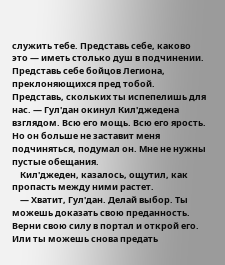служить тебе. Представь себе, каково это — иметь столько душ в подчинении. Представь себе бойцов Легиона, преклоняющихся пред тобой. Представь, скольких ты испепелишь для нас. — Гул'дан окинул Кил'джедена взглядом. Всю его мощь. Всю его ярость. Но он больше не заставит меня подчиняться, подумал он. Мне не нужны пустые обещания.
    Кил'джеден, казалось, ощутил, как пропасть между ними растет.
    — Хватит, Гул'дан. Делай выбор. Ты можешь доказать свою преданность. Верни свою силу в портал и открой его. Или ты можешь снова предать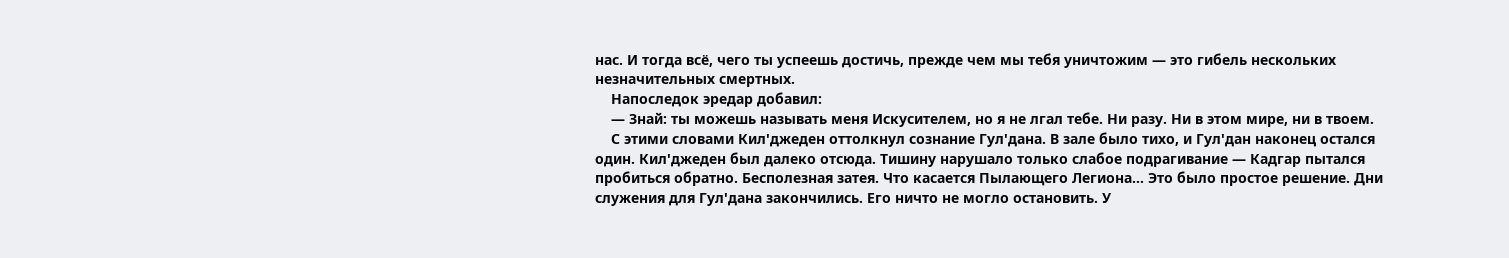нас. И тогда всё, чего ты успеешь достичь, прежде чем мы тебя уничтожим — это гибель нескольких незначительных смертных.
    Напоследок эредар добавил:
    — Знай: ты можешь называть меня Искусителем, но я не лгал тебе. Ни разу. Ни в этом мире, ни в твоем.
    С этими словами Кил'джеден оттолкнул сознание Гул'дана. В зале было тихо, и Гул'дан наконец остался один. Кил'джеден был далеко отсюда. Тишину нарушало только слабое подрагивание — Кадгар пытался пробиться обратно. Бесполезная затея. Что касается Пылающего Легиона... Это было простое решение. Дни служения для Гул'дана закончились. Его ничто не могло остановить. У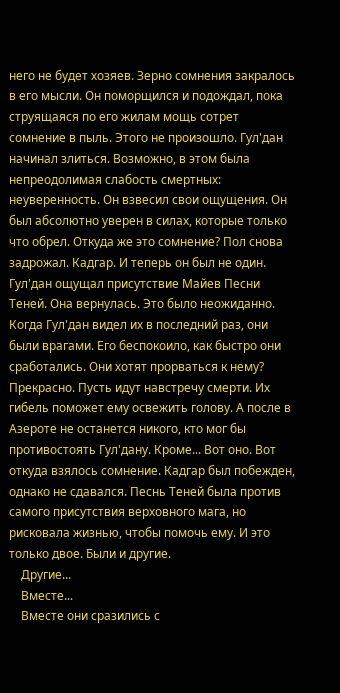него не будет хозяев. Зерно сомнения закралось в его мысли. Он поморщился и подождал, пока струящаяся по его жилам мощь сотрет сомнение в пыль. Этого не произошло. Гул'дан начинал злиться. Возможно, в этом была непреодолимая слабость смертных: неуверенность. Он взвесил свои ощущения. Он был абсолютно уверен в силах, которые только что обрел. Откуда же это сомнение? Пол снова задрожал. Кадгар. И теперь он был не один. Гул'дан ощущал присутствие Майев Песни Теней. Она вернулась. Это было неожиданно. Когда Гул'дан видел их в последний раз, они были врагами. Его беспокоило, как быстро они сработались. Они хотят прорваться к нему? Прекрасно. Пусть идут навстречу смерти. Их гибель поможет ему освежить голову. А после в Азероте не останется никого, кто мог бы противостоять Гул'дану. Кроме... Вот оно. Вот откуда взялось сомнение. Кадгар был побежден, однако не сдавался. Песнь Теней была против самого присутствия верховного мага, но рисковала жизнью, чтобы помочь ему. И это только двое. Были и другие.
    Другие...
    Вместе...
    Вместе они сразились с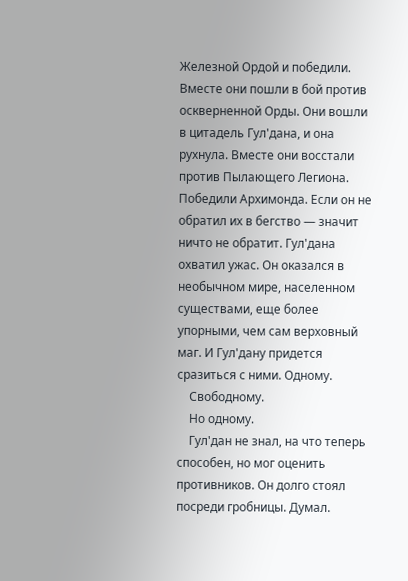Железной Ордой и победили. Вместе они пошли в бой против оскверненной Орды. Они вошли в цитадель Гул'дана, и она рухнула. Вместе они восстали против Пылающего Легиона. Победили Архимонда. Если он не обратил их в бегство — значит ничто не обратит. Гул'дана охватил ужас. Он оказался в необычном мире, населенном существами, еще более упорными, чем сам верховный маг. И Гул'дану придется сразиться с ними. Одному.
    Свободному.
    Но одному.
    Гул'дан не знал, на что теперь способен, но мог оценить противников. Он долго стоял посреди гробницы. Думал.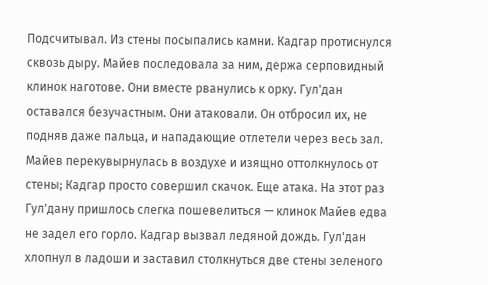Подсчитывал. Из стены посыпались камни. Кадгар протиснулся сквозь дыру. Майев последовала за ним, держа серповидный клинок наготове. Они вместе рванулись к орку. Гул'дан оставался безучастным. Они атаковали. Он отбросил их, не подняв даже пальца, и нападающие отлетели через весь зал. Майев перекувырнулась в воздухе и изящно оттолкнулось от стены; Кадгар просто совершил скачок. Еще атака. На этот раз Гул'дану пришлось слегка пошевелиться — клинок Майев едва не задел его горло. Кадгар вызвал ледяной дождь. Гул'дан хлопнул в ладоши и заставил столкнуться две стены зеленого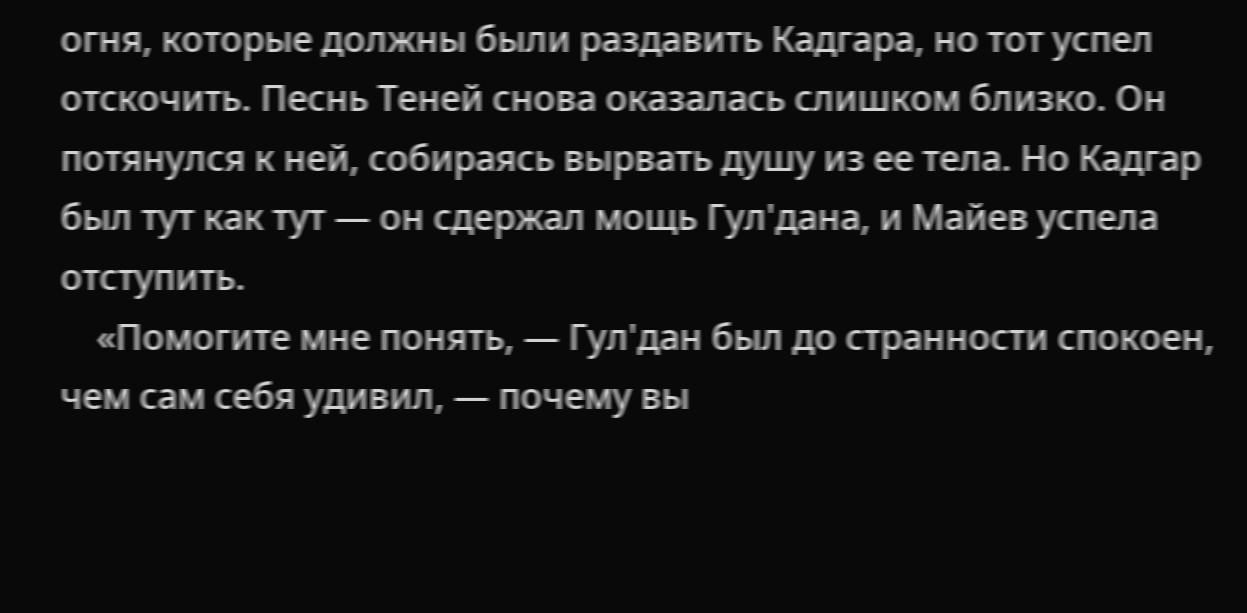огня, которые должны были раздавить Кадгара, но тот успел отскочить. Песнь Теней снова оказалась слишком близко. Он потянулся к ней, собираясь вырвать душу из ее тела. Но Кадгар был тут как тут — он сдержал мощь Гул'дана, и Майев успела отступить.
    «Помогите мне понять, — Гул'дан был до странности спокоен, чем сам себя удивил, — почему вы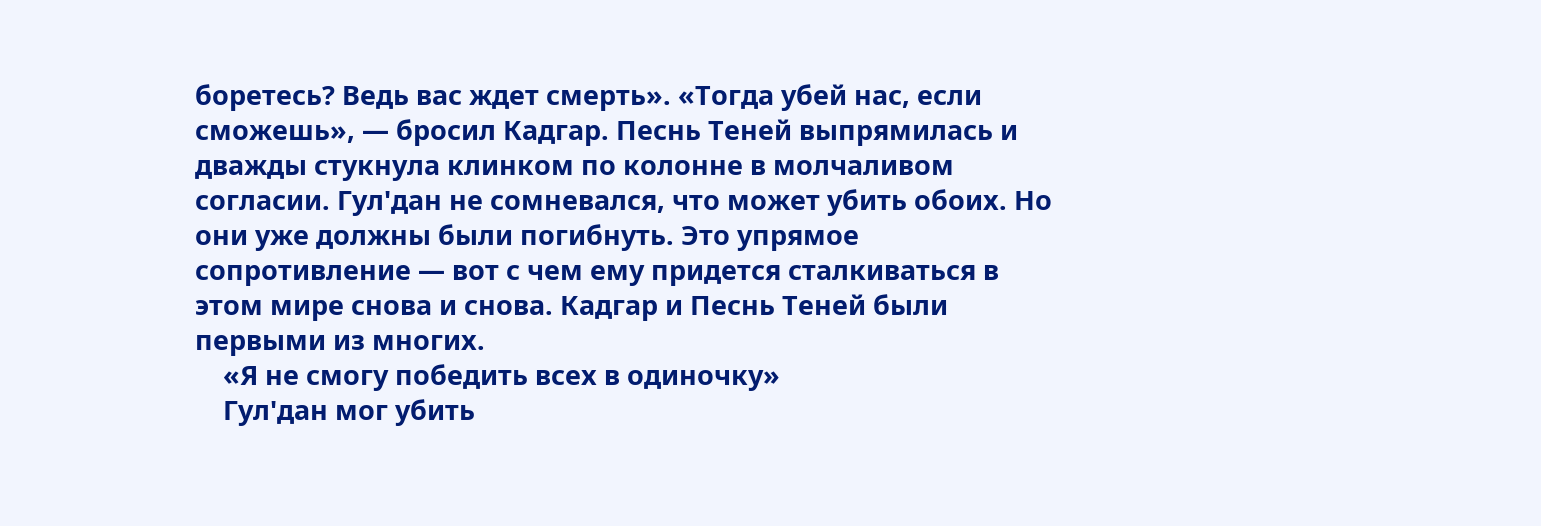боретесь? Ведь вас ждет смерть». «Тогда убей нас, если сможешь», — бросил Кадгар. Песнь Теней выпрямилась и дважды стукнула клинком по колонне в молчаливом согласии. Гул'дан не сомневался, что может убить обоих. Но они уже должны были погибнуть. Это упрямое сопротивление — вот с чем ему придется сталкиваться в этом мире снова и снова. Кадгар и Песнь Теней были первыми из многих.
    «Я не смогу победить всех в одиночку»
    Гул'дан мог убить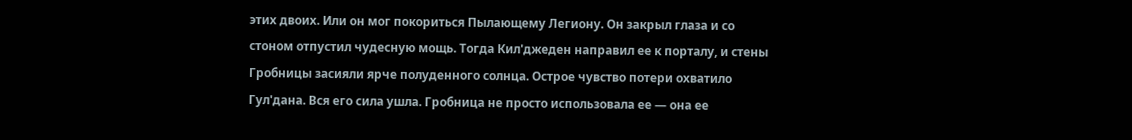этих двоих. Или он мог покориться Пылающему Легиону. Он закрыл глаза и со стоном отпустил чудесную мощь. Тогда Кил'джеден направил ее к порталу, и стены Гробницы засияли ярче полуденного солнца. Острое чувство потери охватило Гул'дана. Вся его сила ушла. Гробница не просто использовала ее — она ее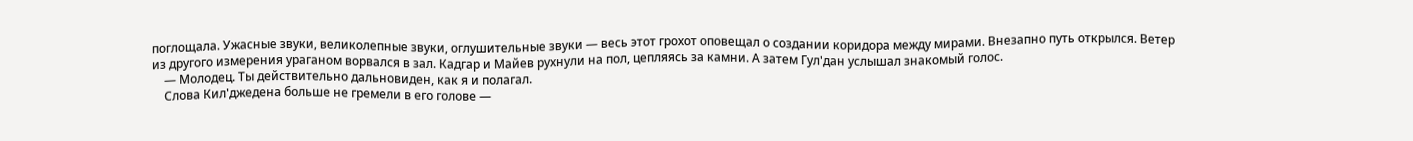поглощала. Ужасные звуки, великолепные звуки, оглушительные звуки — весь этот грохот оповещал о создании коридора между мирами. Внезапно путь открылся. Ветер из другого измерения ураганом ворвался в зал. Кадгар и Майев рухнули на пол, цепляясь за камни. А затем Гул'дан услышал знакомый голос.
    — Молодец. Ты действительно дальновиден, как я и полагал.
    Слова Кил'джедена больше не гремели в его голове —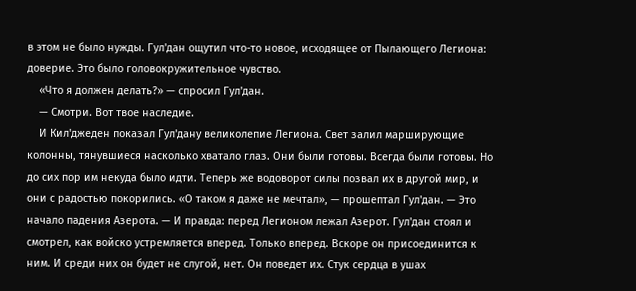в этом не было нужды. Гул'дан ощутил что-то новое, исходящее от Пылающего Легиона: доверие. Это было головокружительное чувство.
    «Что я должен делать?» — спросил Гул'дан.
    — Смотри. Вот твое наследие.
    И Кил'джеден показал Гул'дану великолепие Легиона. Свет залил марширующие колонны, тянувшиеся насколько хватало глаз. Они были готовы. Всегда были готовы. Но до сих пор им некуда было идти. Теперь же водоворот силы позвал их в другой мир, и они с радостью покорились. «О таком я даже не мечтал», — прошептал Гул'дан. — Это начало падения Азерота. — И правда: перед Легионом лежал Азерот. Гул'дан стоял и смотрел, как войско устремляется вперед. Только вперед. Вскоре он присоединится к ним. И среди них он будет не слугой, нет. Он поведет их. Стук сердца в ушах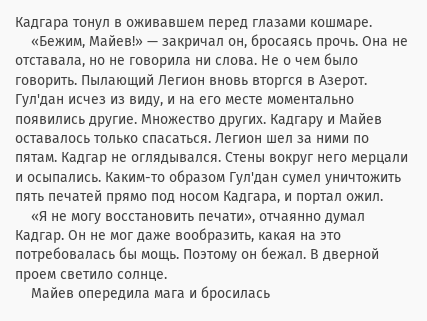Кадгара тонул в оживавшем перед глазами кошмаре.
    «Бежим, Майев!» — закричал он, бросаясь прочь. Она не отставала, но не говорила ни слова. Не о чем было говорить. Пылающий Легион вновь вторгся в Азерот. Гул'дан исчез из виду, и на его месте моментально появились другие. Множество других. Кадгару и Майев оставалось только спасаться. Легион шел за ними по пятам. Кадгар не оглядывался. Стены вокруг него мерцали и осыпались. Каким-то образом Гул'дан сумел уничтожить пять печатей прямо под носом Кадгара, и портал ожил.
    «Я не могу восстановить печати», отчаянно думал Кадгар. Он не мог даже вообразить, какая на это потребовалась бы мощь. Поэтому он бежал. В дверной проем светило солнце.
    Майев опередила мага и бросилась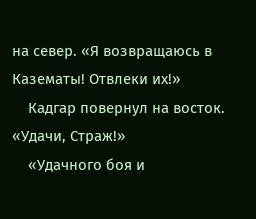на север. «Я возвращаюсь в Казематы! Отвлеки их!»
    Кадгар повернул на восток. «Удачи, Страж!»
    «Удачного боя и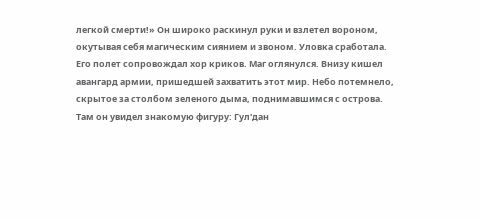легкой смерти!» Он широко раскинул руки и взлетел вороном, окутывая себя магическим сиянием и звоном. Уловка сработала. Его полет сопровождал хор криков. Маг оглянулся. Внизу кишел авангард армии, пришедшей захватить этот мир. Небо потемнело, скрытое за столбом зеленого дыма, поднимавшимся с острова. Там он увидел знакомую фигуру: Гул'дан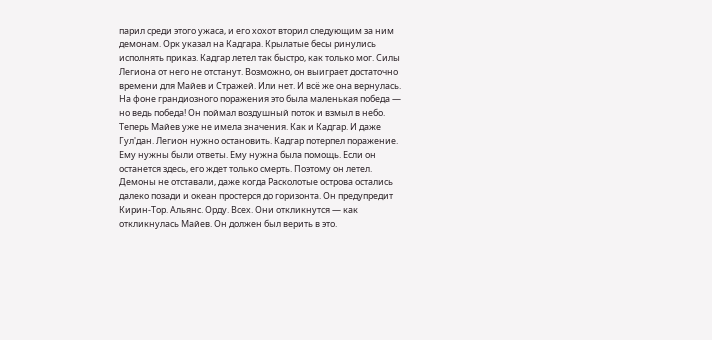парил среди этого ужаса, и его хохот вторил следующим за ним демонам. Орк указал на Кадгара. Крылатые бесы ринулись исполнять приказ. Кадгар летел так быстро, как только мог. Силы Легиона от него не отстанут. Возможно, он выиграет достаточно времени для Майев и Стражей. Или нет. И всё же она вернулась. На фоне грандиозного поражения это была маленькая победа — но ведь победа! Он поймал воздушный поток и взмыл в небо. Теперь Майев уже не имела значения. Как и Кадгар. И даже Гул'дан. Легион нужно остановить. Кадгар потерпел поражение. Ему нужны были ответы. Ему нужна была помощь. Если он останется здесь, его ждет только смерть. Поэтому он летел. Демоны не отставали, даже когда Расколотые острова остались далеко позади и океан простерся до горизонта. Он предупредит Кирин-Тор. Альянс. Орду. Всех. Они откликнутся — как откликнулась Майев. Он должен был верить в это.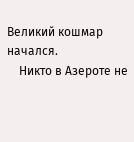Великий кошмар начался.
    Никто в Азероте не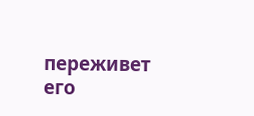переживет его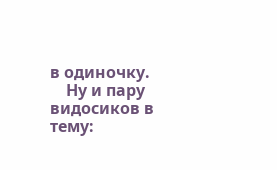в одиночку.
    Ну и пару видосиков в тему: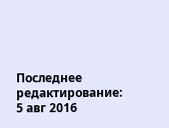Последнее редактирование: 5 авг 2016